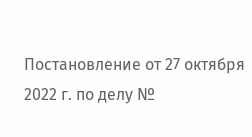Постановление от 27 октября 2022 г. по делу №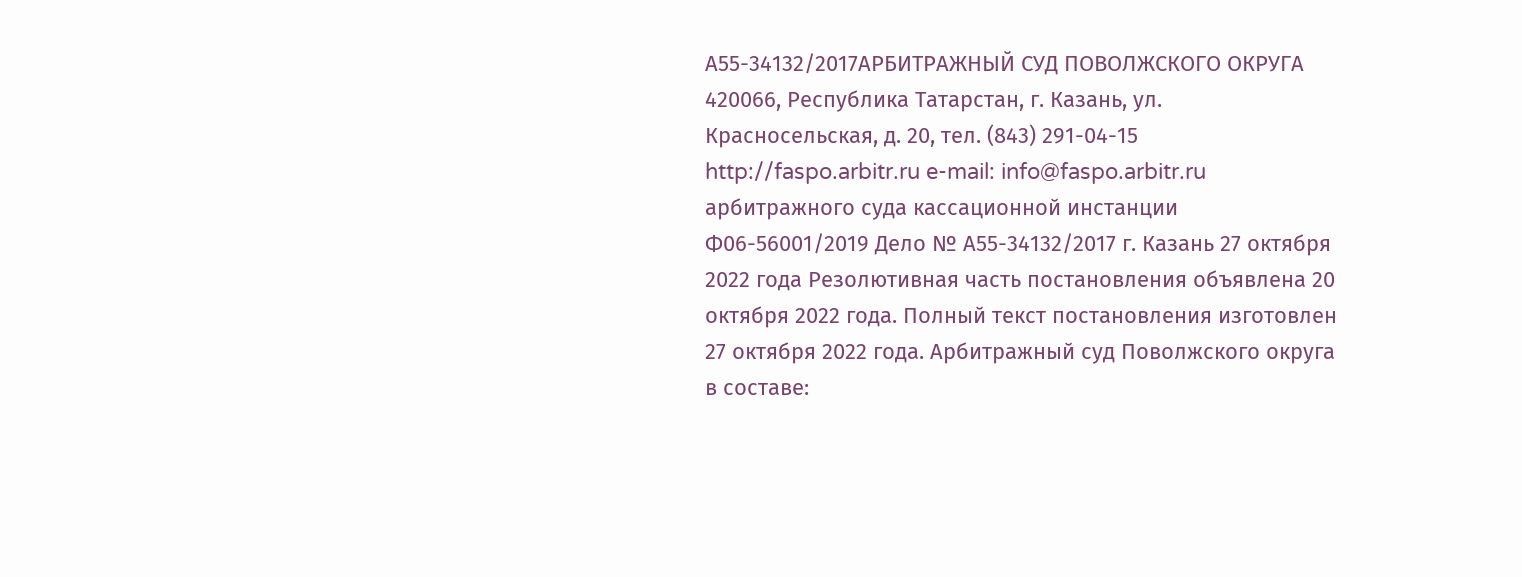А55-34132/2017АРБИТРАЖНЫЙ СУД ПОВОЛЖСКОГО ОКРУГА 420066, Республика Татарстан, г. Казань, ул. Красносельская, д. 20, тел. (843) 291-04-15 http://faspo.arbitr.ru e-mail: info@faspo.arbitr.ru арбитражного суда кассационной инстанции Ф06-56001/2019 Дело № А55-34132/2017 г. Казань 27 октября 2022 года Резолютивная часть постановления объявлена 20 октября 2022 года. Полный текст постановления изготовлен 27 октября 2022 года. Арбитражный суд Поволжского округа в составе: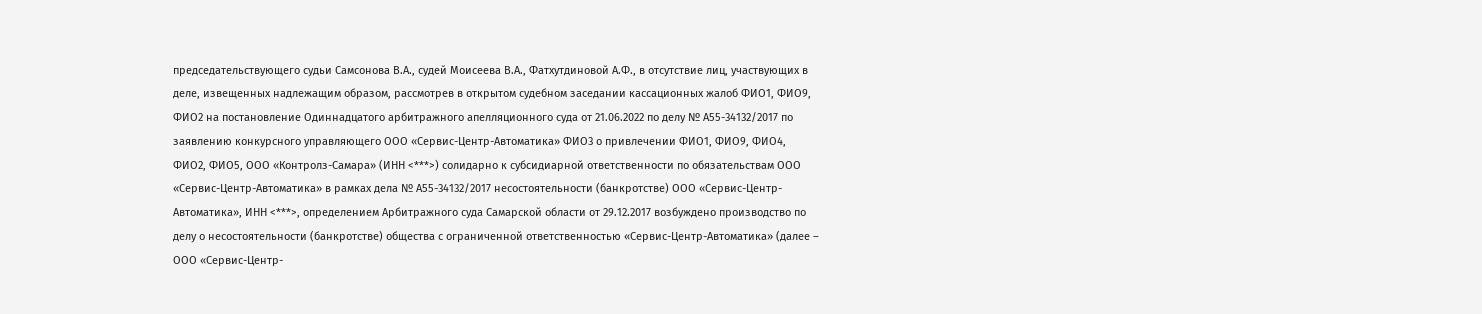председательствующего судьи Самсонова В.А., судей Моисеева В.А., Фатхутдиновой А.Ф., в отсутствие лиц, участвующих в деле, извещенных надлежащим образом, рассмотрев в открытом судебном заседании кассационных жалоб ФИО1, ФИО9, ФИО2 на постановление Одиннадцатого арбитражного апелляционного суда от 21.06.2022 по делу № А55-34132/2017 по заявлению конкурсного управляющего ООО «Сервис-Центр-Автоматика» ФИО3 о привлечении ФИО1, ФИО9, ФИО4, ФИО2, ФИО5, ООО «Контролз-Самара» (ИНН <***>) солидарно к субсидиарной ответственности по обязательствам ООО «Сервис-Центр-Автоматика» в рамках дела № А55-34132/2017 несостоятельности (банкротстве) ООО «Сервис-Центр-Автоматика», ИНН <***>, определением Арбитражного суда Самарской области от 29.12.2017 возбуждено производство по делу о несостоятельности (банкротстве) общества с ограниченной ответственностью «Сервис-Центр-Автоматика» (далее – ООО «Сервис-Центр-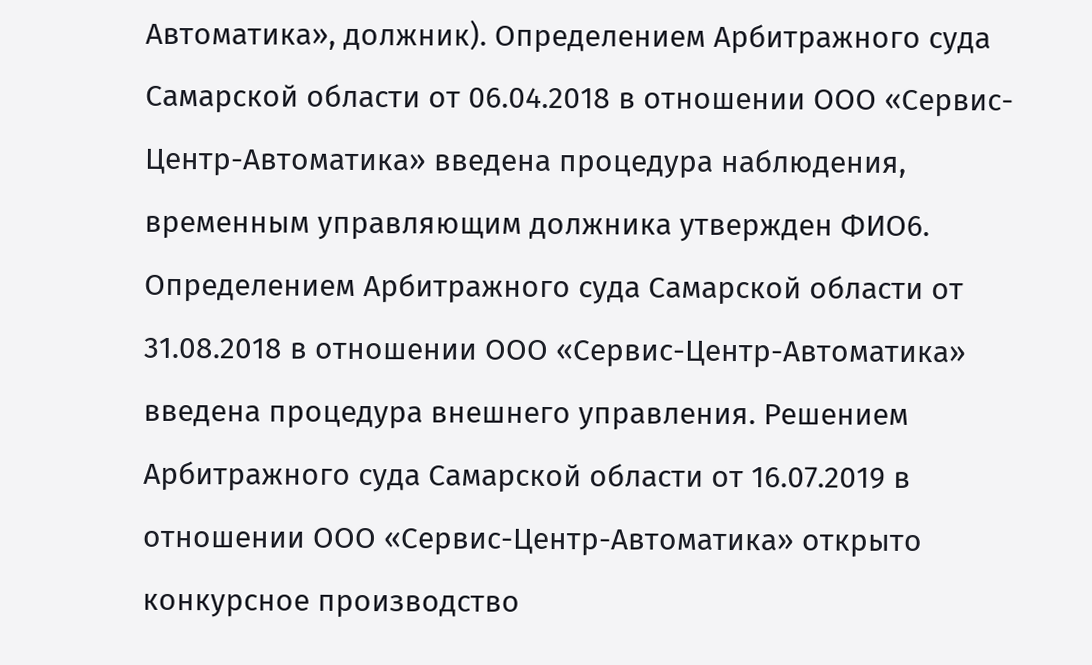Автоматика», должник). Определением Арбитражного суда Самарской области от 06.04.2018 в отношении ООО «Сервис-Центр-Автоматика» введена процедура наблюдения, временным управляющим должника утвержден ФИО6. Определением Арбитражного суда Самарской области от 31.08.2018 в отношении ООО «Сервис-Центр-Автоматика» введена процедура внешнего управления. Решением Арбитражного суда Самарской области от 16.07.2019 в отношении ООО «Сервис-Центр-Автоматика» открыто конкурсное производство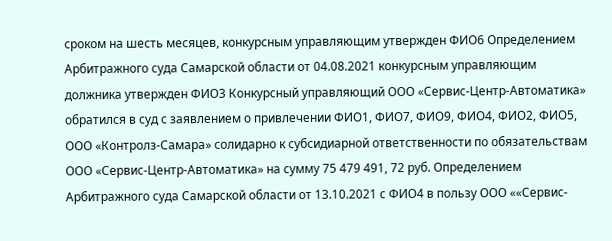сроком на шесть месяцев, конкурсным управляющим утвержден ФИО6 Определением Арбитражного суда Самарской области от 04.08.2021 конкурсным управляющим должника утвержден ФИО3 Конкурсный управляющий ООО «Сервис-Центр-Автоматика» обратился в суд с заявлением о привлечении ФИО1, ФИО7, ФИО9, ФИО4, ФИО2, ФИО5, ООО «Контролз-Самара» солидарно к субсидиарной ответственности по обязательствам ООО «Сервис-Центр-Автоматика» на сумму 75 479 491, 72 руб. Определением Арбитражного суда Самарской области от 13.10.2021 с ФИО4 в пользу ООО ««Сервис-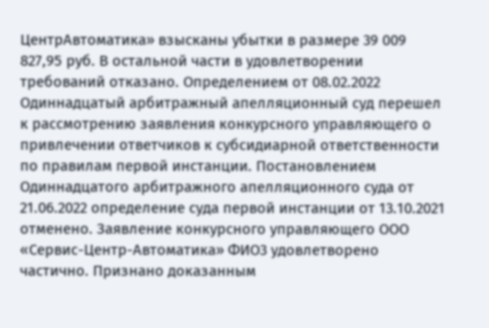ЦентрАвтоматика» взысканы убытки в размере 39 009 827,95 руб. В остальной части в удовлетворении требований отказано. Определением от 08.02.2022 Одиннадцатый арбитражный апелляционный суд перешел к рассмотрению заявления конкурсного управляющего о привлечении ответчиков к субсидиарной ответственности по правилам первой инстанции. Постановлением Одиннадцатого арбитражного апелляционного суда от 21.06.2022 определение суда первой инстанции от 13.10.2021 отменено. Заявление конкурсного управляющего ООО «Сервис-Центр-Автоматика» ФИО3 удовлетворено частично. Признано доказанным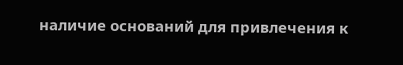наличие оснований для привлечения к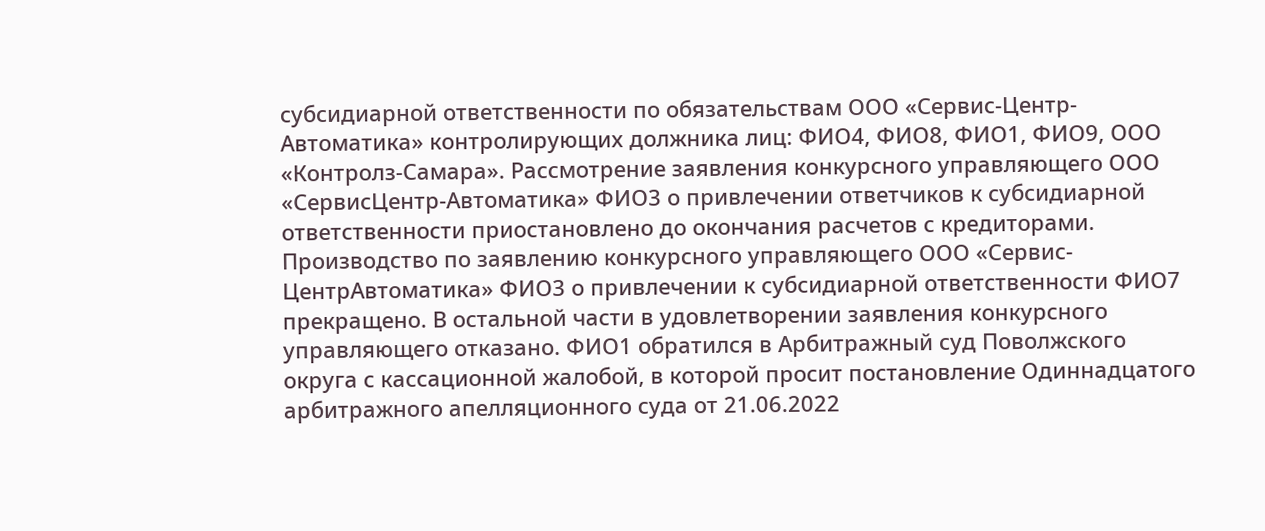субсидиарной ответственности по обязательствам ООО «Сервис-Центр-Автоматика» контролирующих должника лиц: ФИО4, ФИО8, ФИО1, ФИО9, ООО «Контролз-Самара». Рассмотрение заявления конкурсного управляющего ООО «СервисЦентр-Автоматика» ФИО3 о привлечении ответчиков к субсидиарной ответственности приостановлено до окончания расчетов с кредиторами. Производство по заявлению конкурсного управляющего ООО «Сервис-ЦентрАвтоматика» ФИО3 о привлечении к субсидиарной ответственности ФИО7 прекращено. В остальной части в удовлетворении заявления конкурсного управляющего отказано. ФИО1 обратился в Арбитражный суд Поволжского округа с кассационной жалобой, в которой просит постановление Одиннадцатого арбитражного апелляционного суда от 21.06.2022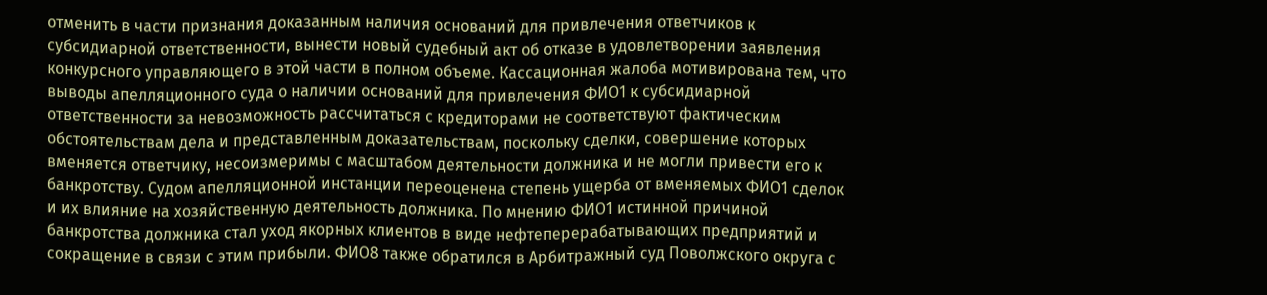отменить в части признания доказанным наличия оснований для привлечения ответчиков к субсидиарной ответственности, вынести новый судебный акт об отказе в удовлетворении заявления конкурсного управляющего в этой части в полном объеме. Кассационная жалоба мотивирована тем, что выводы апелляционного суда о наличии оснований для привлечения ФИО1 к субсидиарной ответственности за невозможность рассчитаться с кредиторами не соответствуют фактическим обстоятельствам дела и представленным доказательствам, поскольку сделки, совершение которых вменяется ответчику, несоизмеримы с масштабом деятельности должника и не могли привести его к банкротству. Судом апелляционной инстанции переоценена степень ущерба от вменяемых ФИО1 сделок и их влияние на хозяйственную деятельность должника. По мнению ФИО1 истинной причиной банкротства должника стал уход якорных клиентов в виде нефтеперерабатывающих предприятий и сокращение в связи с этим прибыли. ФИО8 также обратился в Арбитражный суд Поволжского округа с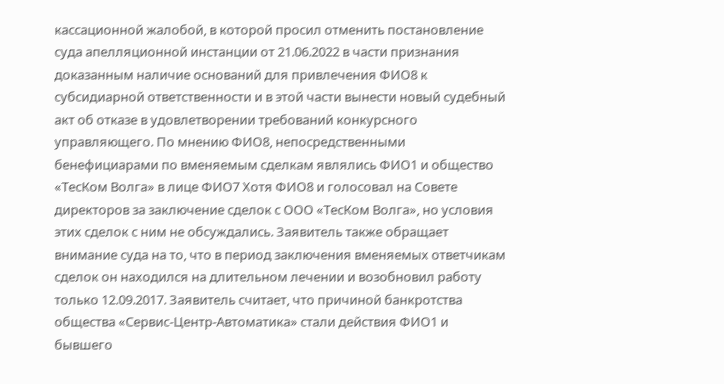кассационной жалобой, в которой просил отменить постановление суда апелляционной инстанции от 21.06.2022 в части признания доказанным наличие оснований для привлечения ФИО8 к субсидиарной ответственности и в этой части вынести новый судебный акт об отказе в удовлетворении требований конкурсного управляющего. По мнению ФИО8, непосредственными бенефициарами по вменяемым сделкам являлись ФИО1 и общество «ТесКом Волга» в лице ФИО7 Хотя ФИО8 и голосовал на Совете директоров за заключение сделок с ООО «ТесКом Волга», но условия этих сделок с ним не обсуждались. Заявитель также обращает внимание суда на то, что в период заключения вменяемых ответчикам сделок он находился на длительном лечении и возобновил работу только 12.09.2017. Заявитель считает, что причиной банкротства общества «Сервис-Центр-Автоматика» стали действия ФИО1 и бывшего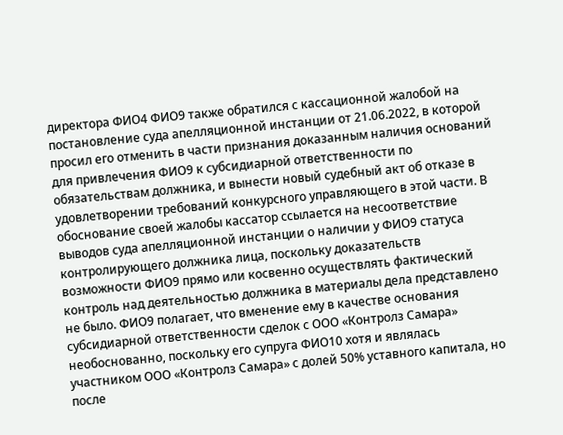директора ФИО4 ФИО9 также обратился с кассационной жалобой на постановление суда апелляционной инстанции от 21.06.2022, в которой просил его отменить в части признания доказанным наличия оснований для привлечения ФИО9 к субсидиарной ответственности по обязательствам должника, и вынести новый судебный акт об отказе в удовлетворении требований конкурсного управляющего в этой части. В обоснование своей жалобы кассатор ссылается на несоответствие выводов суда апелляционной инстанции о наличии у ФИО9 статуса контролирующего должника лица, поскольку доказательств возможности ФИО9 прямо или косвенно осуществлять фактический контроль над деятельностью должника в материалы дела представлено не было. ФИО9 полагает, что вменение ему в качестве основания субсидиарной ответственности сделок с ООО «Контролз Самара» необоснованно, поскольку его супруга ФИО10 хотя и являлась участником ООО «Контролз Самара» с долей 50% уставного капитала, но после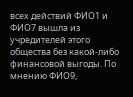всех действий ФИО1 и ФИО7 вышла из учредителей этого общества без какой-либо финансовой выгоды. По мнению ФИО9,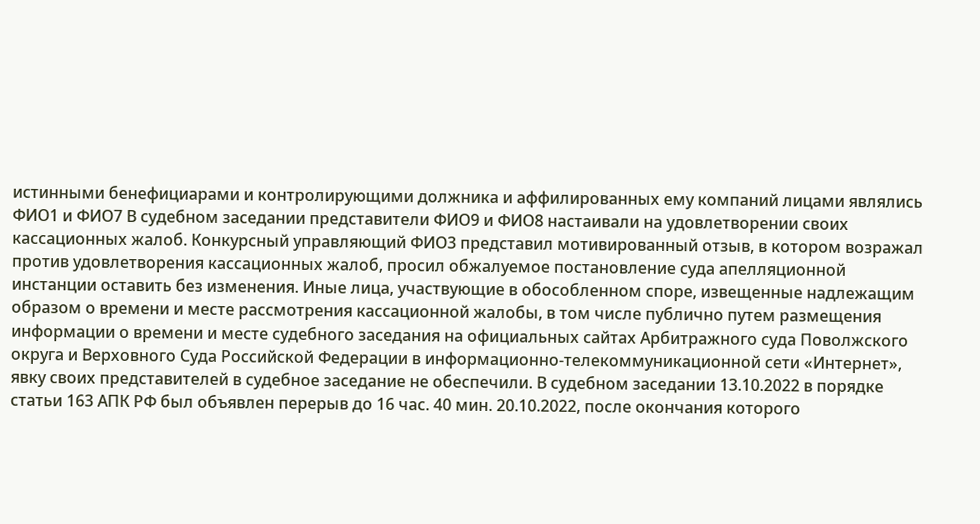истинными бенефициарами и контролирующими должника и аффилированных ему компаний лицами являлись ФИО1 и ФИО7 В судебном заседании представители ФИО9 и ФИО8 настаивали на удовлетворении своих кассационных жалоб. Конкурсный управляющий ФИО3 представил мотивированный отзыв, в котором возражал против удовлетворения кассационных жалоб, просил обжалуемое постановление суда апелляционной инстанции оставить без изменения. Иные лица, участвующие в обособленном споре, извещенные надлежащим образом о времени и месте рассмотрения кассационной жалобы, в том числе публично путем размещения информации о времени и месте судебного заседания на официальных сайтах Арбитражного суда Поволжского округа и Верховного Суда Российской Федерации в информационно-телекоммуникационной сети «Интернет», явку своих представителей в судебное заседание не обеспечили. В судебном заседании 13.10.2022 в порядке статьи 163 АПК РФ был объявлен перерыв до 16 час. 40 мин. 20.10.2022, после окончания которого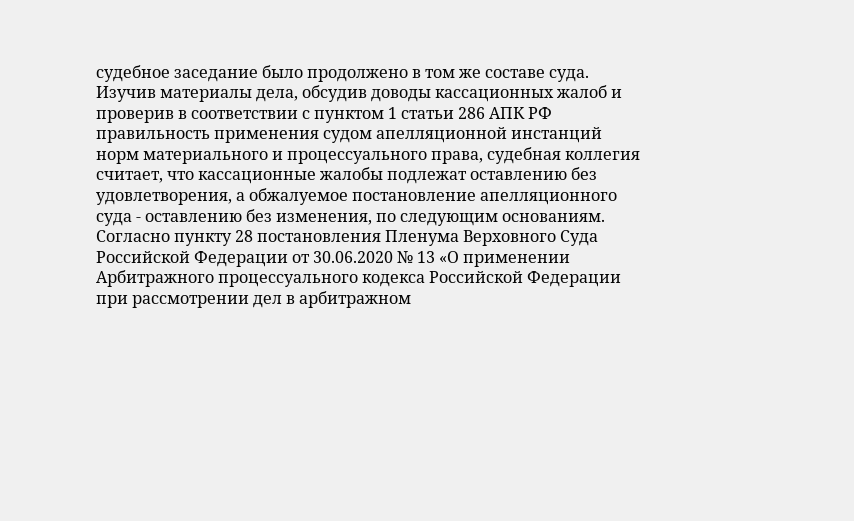судебное заседание было продолжено в том же составе суда. Изучив материалы дела, обсудив доводы кассационных жалоб и проверив в соответствии с пунктом 1 статьи 286 АПК РФ правильность применения судом апелляционной инстанций норм материального и процессуального права, судебная коллегия считает, что кассационные жалобы подлежат оставлению без удовлетворения, а обжалуемое постановление апелляционного суда - оставлению без изменения, по следующим основаниям. Согласно пункту 28 постановления Пленума Верховного Суда Российской Федерации от 30.06.2020 № 13 «О применении Арбитражного процессуального кодекса Российской Федерации при рассмотрении дел в арбитражном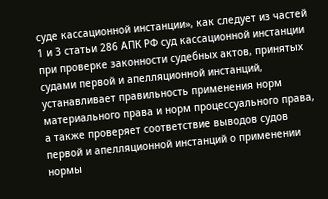суде кассационной инстанции», как следует из частей 1 и 3 статьи 286 АПК РФ суд кассационной инстанции при проверке законности судебных актов, принятых судами первой и апелляционной инстанций, устанавливает правильность применения норм материального права и норм процессуального права, а также проверяет соответствие выводов судов первой и апелляционной инстанций о применении нормы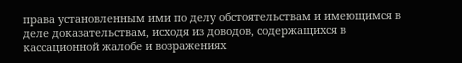права установленным ими по делу обстоятельствам и имеющимся в деле доказательствам, исходя из доводов, содержащихся в кассационной жалобе и возражениях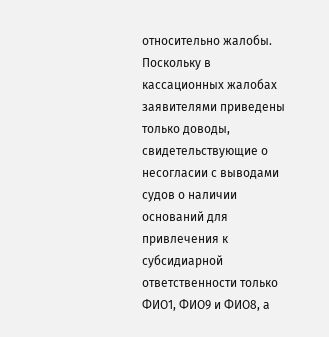относительно жалобы. Поскольку в кассационных жалобах заявителями приведены только доводы, свидетельствующие о несогласии с выводами судов о наличии оснований для привлечения к субсидиарной ответственности только ФИО1, ФИО9 и ФИО8, а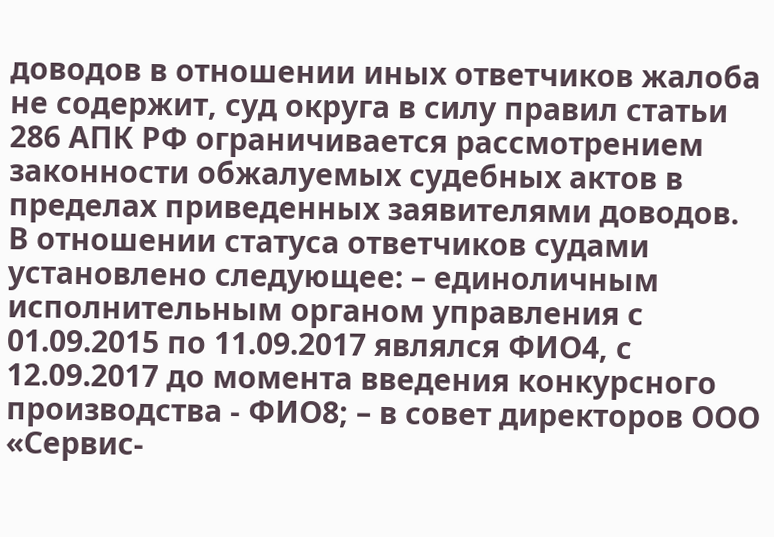доводов в отношении иных ответчиков жалоба не содержит, суд округа в силу правил статьи 286 АПК РФ ограничивается рассмотрением законности обжалуемых судебных актов в пределах приведенных заявителями доводов. В отношении статуса ответчиков судами установлено следующее: – единоличным исполнительным органом управления с 01.09.2015 по 11.09.2017 являлся ФИО4, с 12.09.2017 до момента введения конкурсного производства - ФИО8; – в совет директоров ООО «Сервис-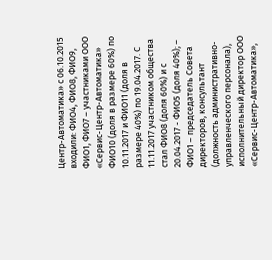Центр-Автоматика» с 06.10.2015 входили: ФИО4, ФИО8, ФИО9, ФИО1, ФИО7 – участниками ООО «Сервис-Центр-Автоматика» ФИО10 (доля в размере 60%) по 10.11.2017 и ФИО11 (доля в размере 40%) по 19.04.2017. С 11.11.2017 участником общества стал ФИО8 (доля 60%) и с 20.04.2017 - ФИО5 (доля 40%); – ФИО1 – председатель Совета директоров, консультант (должность административно-управленческого персонала), исполнительный директор ООО «Сервис-Центр-Автоматика»,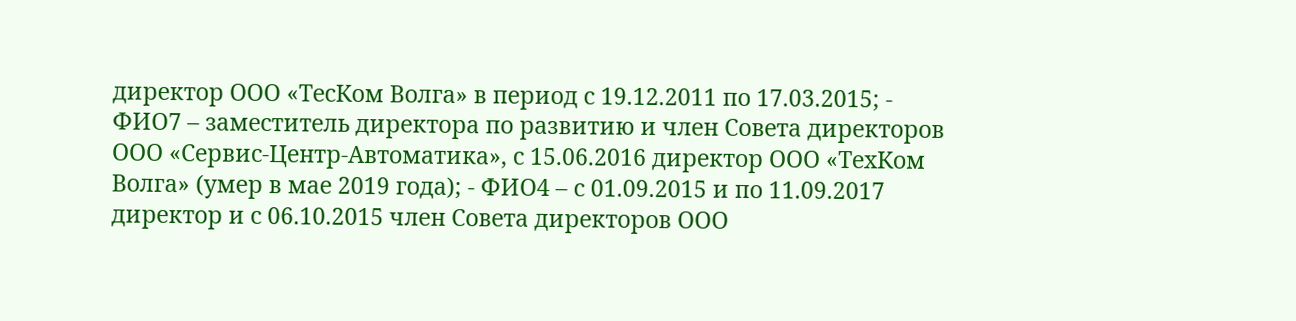директор ООО «ТесКом Волга» в период с 19.12.2011 по 17.03.2015; - ФИО7 – заместитель директора по развитию и член Совета директоров ООО «Сервис-Центр-Автоматика», с 15.06.2016 директор ООО «ТехКом Волга» (умер в мае 2019 года); - ФИО4 – с 01.09.2015 и по 11.09.2017 директор и с 06.10.2015 член Совета директоров ООО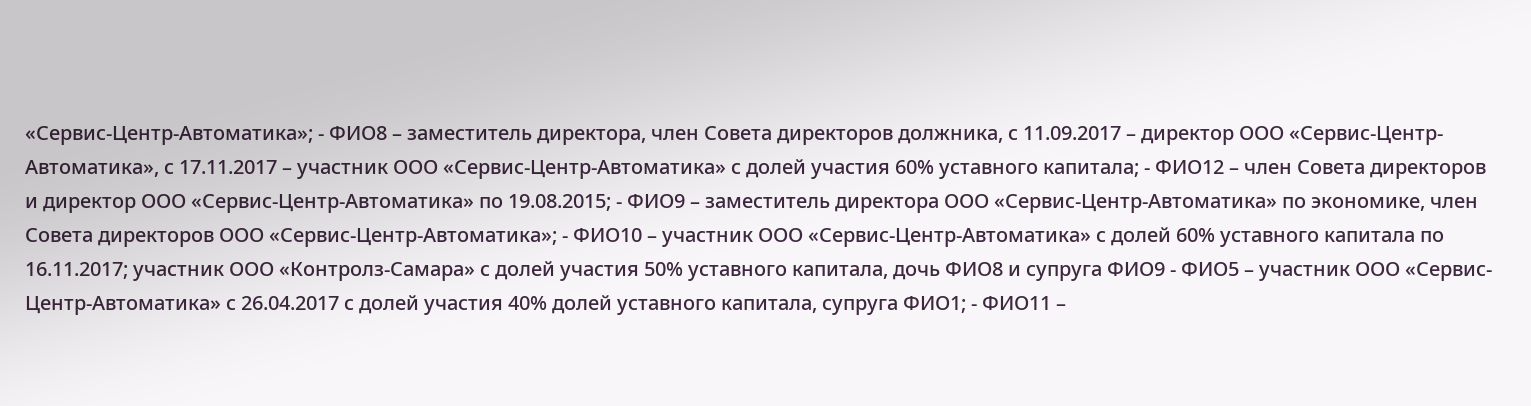«Сервис-Центр-Автоматика»; - ФИО8 – заместитель директора, член Совета директоров должника, с 11.09.2017 – директор ООО «Сервис-Центр-Автоматика», с 17.11.2017 – участник ООО «Сервис-Центр-Автоматика» с долей участия 60% уставного капитала; - ФИО12 – член Совета директоров и директор ООО «Сервис-Центр-Автоматика» по 19.08.2015; - ФИО9 – заместитель директора ООО «Сервис-Центр-Автоматика» по экономике, член Совета директоров ООО «Сервис-Центр-Автоматика»; - ФИО10 – участник ООО «Сервис-Центр-Автоматика» с долей 60% уставного капитала по 16.11.2017; участник ООО «Контролз-Самара» с долей участия 50% уставного капитала, дочь ФИО8 и супруга ФИО9 - ФИО5 – участник ООО «Сервис-Центр-Автоматика» с 26.04.2017 с долей участия 40% долей уставного капитала, супруга ФИО1; - ФИО11 –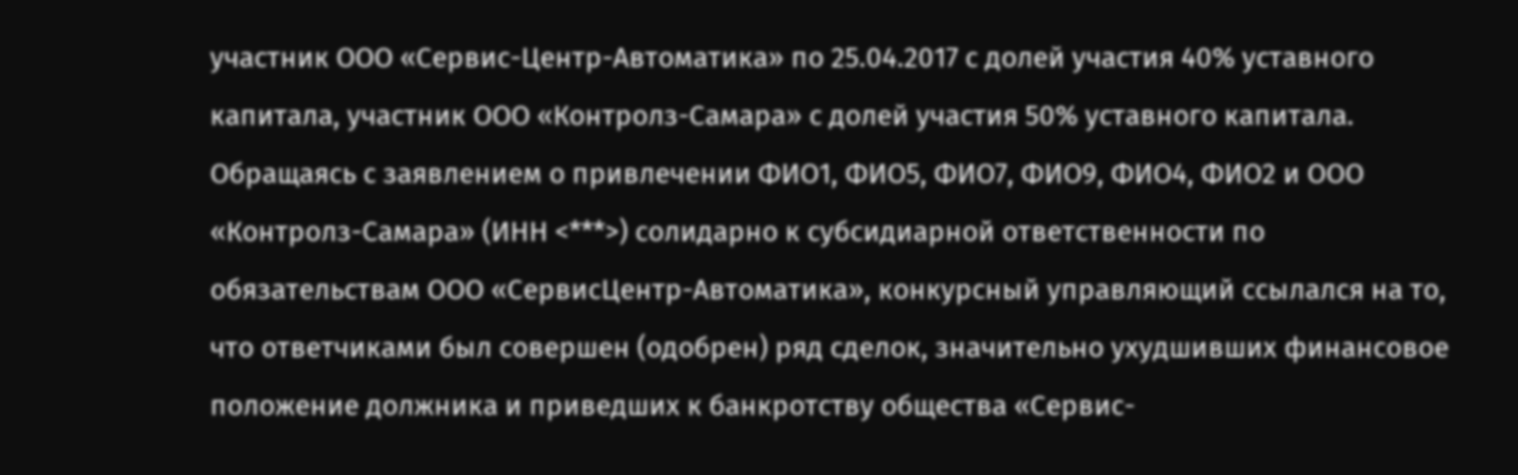участник ООО «Сервис-Центр-Автоматика» по 25.04.2017 с долей участия 40% уставного капитала, участник ООО «Контролз-Самара» с долей участия 50% уставного капитала. Обращаясь с заявлением о привлечении ФИО1, ФИО5, ФИО7, ФИО9, ФИО4, ФИО2 и ООО «Контролз-Самара» (ИНН <***>) солидарно к субсидиарной ответственности по обязательствам ООО «СервисЦентр-Автоматика», конкурсный управляющий ссылался на то, что ответчиками был совершен (одобрен) ряд сделок, значительно ухудшивших финансовое положение должника и приведших к банкротству общества «Сервис-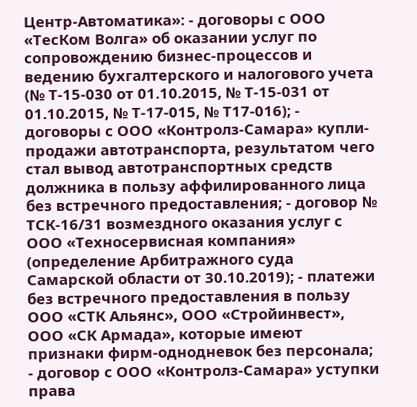Центр-Автоматика»: - договоры с ООО «ТесКом Волга» об оказании услуг по сопровождению бизнес-процессов и ведению бухгалтерского и налогового учета (№ Т-15-030 от 01.10.2015, № Т-15-031 от 01.10.2015, № Т-17-015, № Т17-016); - договоры с ООО «Контролз-Самара» купли-продажи автотранспорта, результатом чего стал вывод автотранспортных средств должника в пользу аффилированного лица без встречного предоставления; - договор № ТСК-16/31 возмездного оказания услуг с ООО «Техносервисная компания» (определение Арбитражного суда Самарской области от 30.10.2019); - платежи без встречного предоставления в пользу ООО «СТК Альянс», ООО «Стройинвест», ООО «СК Армада», которые имеют признаки фирм-однодневок без персонала; - договор с ООО «Контролз-Самара» уступки права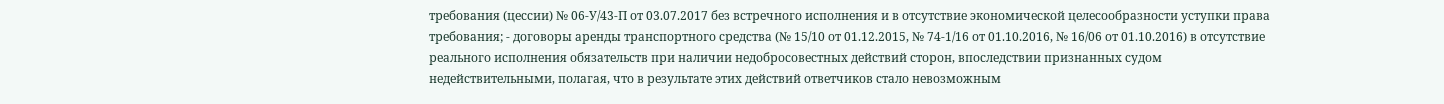требования (цессии) № 06-У/43-П от 03.07.2017 без встречного исполнения и в отсутствие экономической целесообразности уступки права требования; - договоры аренды транспортного средства (№ 15/10 от 01.12.2015, № 74-1/16 от 01.10.2016, № 16/06 от 01.10.2016) в отсутствие реального исполнения обязательств при наличии недобросовестных действий сторон, впоследствии признанных судом недействительными, полагая, что в результате этих действий ответчиков стало невозможным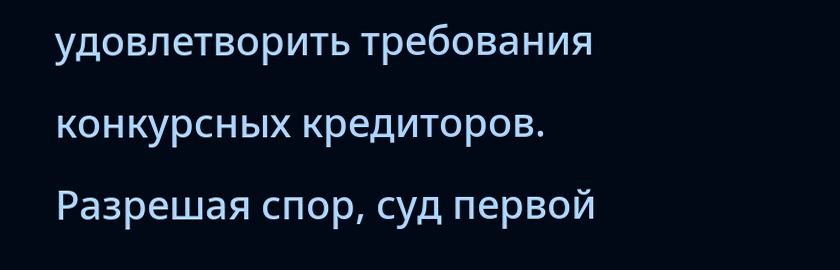удовлетворить требования конкурсных кредиторов. Разрешая спор, суд первой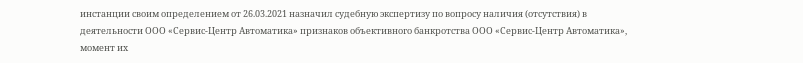инстанции своим определением от 26.03.2021 назначил судебную экспертизу по вопросу наличия (отсутствия) в деятельности ООО «Сервис-Центр Автоматика» признаков объективного банкротства ООО «Сервис-Центр Автоматика», момент их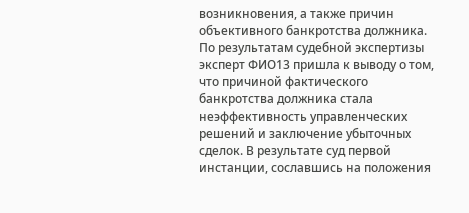возникновения, а также причин объективного банкротства должника. По результатам судебной экспертизы эксперт ФИО13 пришла к выводу о том, что причиной фактического банкротства должника стала неэффективность управленческих решений и заключение убыточных сделок. В результате суд первой инстанции, сославшись на положения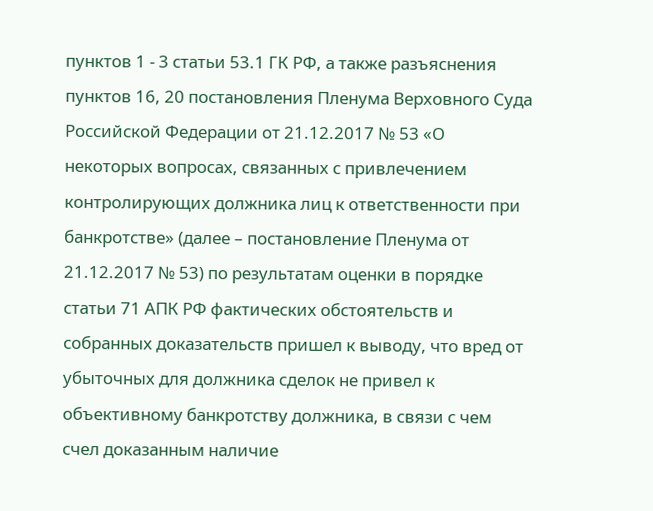пунктов 1 - 3 статьи 53.1 ГК РФ, а также разъяснения пунктов 16, 20 постановления Пленума Верховного Суда Российской Федерации от 21.12.2017 № 53 «О некоторых вопросах, связанных с привлечением контролирующих должника лиц к ответственности при банкротстве» (далее – постановление Пленума от 21.12.2017 № 53) по результатам оценки в порядке статьи 71 АПК РФ фактических обстоятельств и собранных доказательств пришел к выводу, что вред от убыточных для должника сделок не привел к объективному банкротству должника, в связи с чем счел доказанным наличие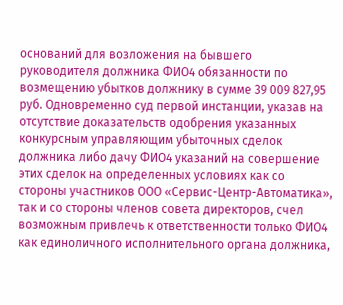оснований для возложения на бывшего руководителя должника ФИО4 обязанности по возмещению убытков должнику в сумме 39 009 827,95 руб. Одновременно суд первой инстанции, указав на отсутствие доказательств одобрения указанных конкурсным управляющим убыточных сделок должника либо дачу ФИО4 указаний на совершение этих сделок на определенных условиях как со стороны участников ООО «Сервис-Центр-Автоматика», так и со стороны членов совета директоров, счел возможным привлечь к ответственности только ФИО4 как единоличного исполнительного органа должника,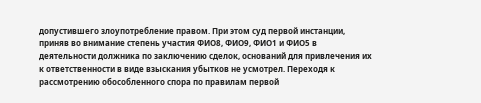допустившего злоупотребление правом. При этом суд первой инстанции, приняв во внимание степень участия ФИО8, ФИО9, ФИО1 и ФИО5 в деятельности должника по заключению сделок, оснований для привлечения их к ответственности в виде взыскания убытков не усмотрел. Переходя к рассмотрению обособленного спора по правилам первой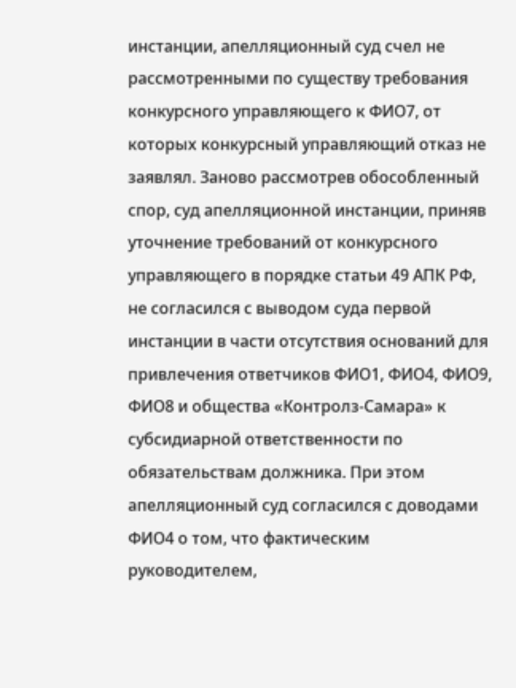инстанции, апелляционный суд счел не рассмотренными по существу требования конкурсного управляющего к ФИО7, от которых конкурсный управляющий отказ не заявлял. Заново рассмотрев обособленный спор, суд апелляционной инстанции, приняв уточнение требований от конкурсного управляющего в порядке статьи 49 АПК РФ, не согласился с выводом суда первой инстанции в части отсутствия оснований для привлечения ответчиков ФИО1, ФИО4, ФИО9, ФИО8 и общества «Контролз-Самара» к субсидиарной ответственности по обязательствам должника. При этом апелляционный суд согласился с доводами ФИО4 о том, что фактическим руководителем,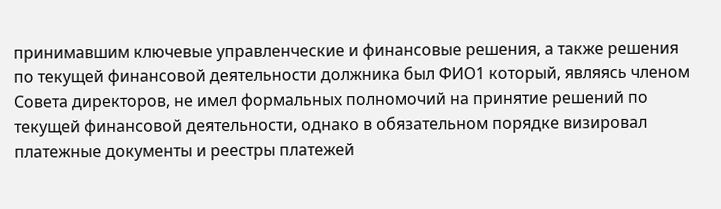принимавшим ключевые управленческие и финансовые решения, а также решения по текущей финансовой деятельности должника был ФИО1 который, являясь членом Совета директоров, не имел формальных полномочий на принятие решений по текущей финансовой деятельности, однако в обязательном порядке визировал платежные документы и реестры платежей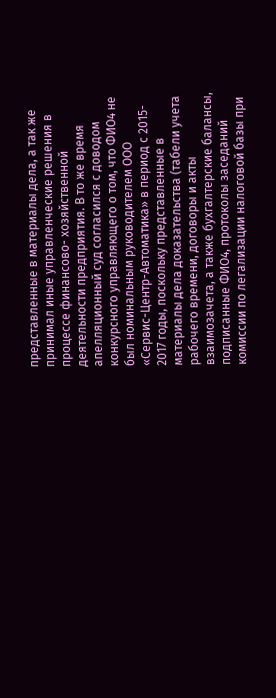представленные в материалы дела, а так же принимал иные управленческие решения в процессе финансово- хозяйственной деятельности предприятия. В то же время апелляционный суд согласился с доводом конкурсного управляющего о том, что ФИО4 не был номинальным руководителем ООО «Сервис-Центр-Автоматика» в период с 2015- 2017 годы, поскольку представленные в материалы дела доказательства (табели учета рабочего времени, договоры и акты взаимозачета, а также бухгалтерские балансы, подписанные ФИО4, протоколы заседаний комиссии по легализации налоговой базы при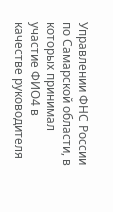Управлении ФНС России по Самарской области, в которых принимал участие ФИО4 в качестве руководителя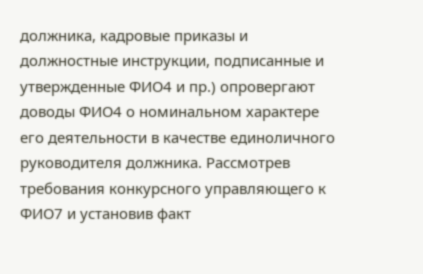должника, кадровые приказы и должностные инструкции, подписанные и утвержденные ФИО4 и пр.) опровергают доводы ФИО4 о номинальном характере его деятельности в качестве единоличного руководителя должника. Рассмотрев требования конкурсного управляющего к ФИО7 и установив факт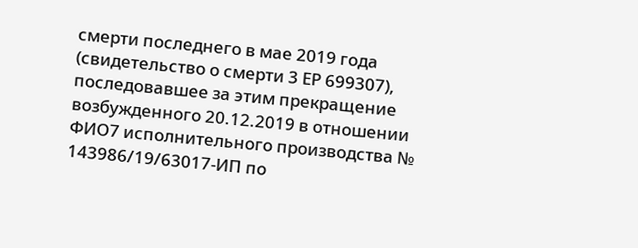смерти последнего в мае 2019 года (свидетельство о смерти 3 ЕР 699307), последовавшее за этим прекращение возбужденного 20.12.2019 в отношении ФИО7 исполнительного производства № 143986/19/63017-ИП по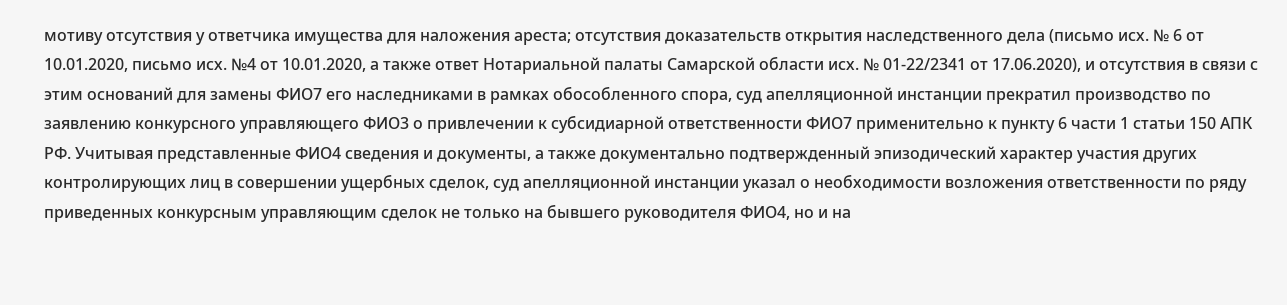мотиву отсутствия у ответчика имущества для наложения ареста; отсутствия доказательств открытия наследственного дела (письмо исх. № 6 от 10.01.2020, письмо исх. №4 от 10.01.2020, а также ответ Нотариальной палаты Самарской области исх. № 01-22/2341 от 17.06.2020), и отсутствия в связи с этим оснований для замены ФИО7 его наследниками в рамках обособленного спора, суд апелляционной инстанции прекратил производство по заявлению конкурсного управляющего ФИО3 о привлечении к субсидиарной ответственности ФИО7 применительно к пункту 6 части 1 статьи 150 АПК РФ. Учитывая представленные ФИО4 сведения и документы, а также документально подтвержденный эпизодический характер участия других контролирующих лиц в совершении ущербных сделок, суд апелляционной инстанции указал о необходимости возложения ответственности по ряду приведенных конкурсным управляющим сделок не только на бывшего руководителя ФИО4, но и на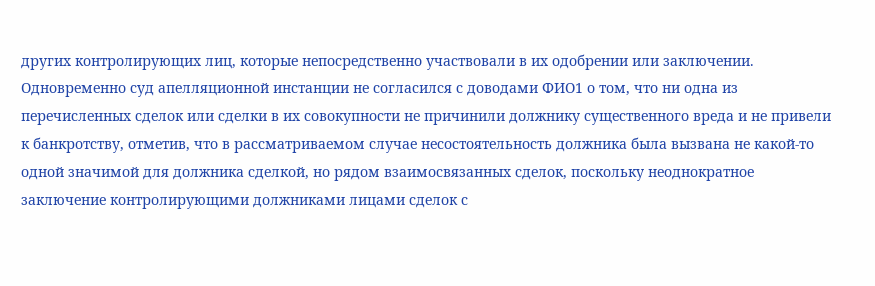других контролирующих лиц, которые непосредственно участвовали в их одобрении или заключении. Одновременно суд апелляционной инстанции не согласился с доводами ФИО1 о том, что ни одна из перечисленных сделок или сделки в их совокупности не причинили должнику существенного вреда и не привели к банкротству, отметив, что в рассматриваемом случае несостоятельность должника была вызвана не какой-то одной значимой для должника сделкой, но рядом взаимосвязанных сделок, поскольку неоднократное заключение контролирующими должниками лицами сделок с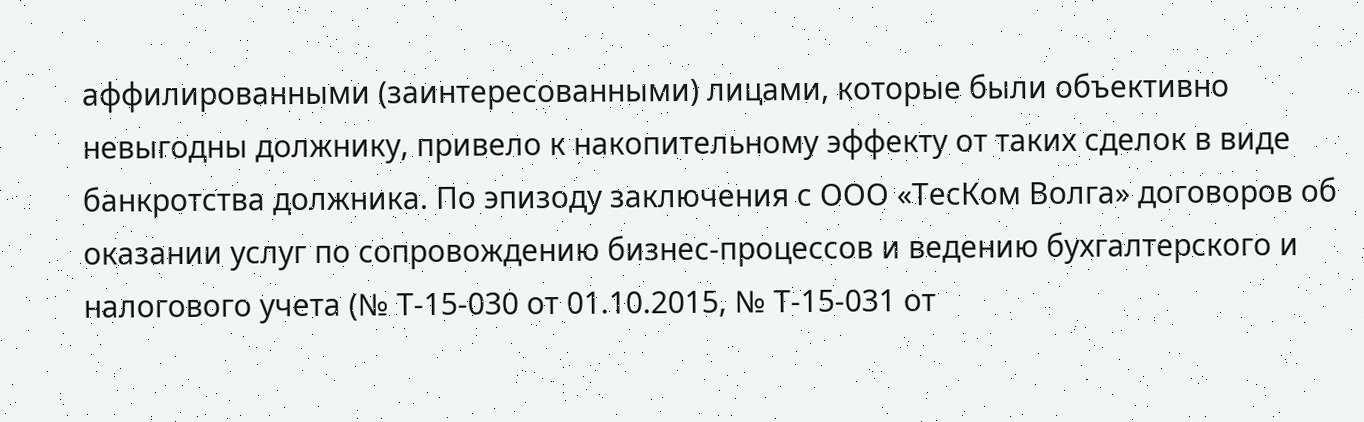аффилированными (заинтересованными) лицами, которые были объективно невыгодны должнику, привело к накопительному эффекту от таких сделок в виде банкротства должника. По эпизоду заключения с ООО «ТесКом Волга» договоров об оказании услуг по сопровождению бизнес-процессов и ведению бухгалтерского и налогового учета (№ Т-15-030 от 01.10.2015, № Т-15-031 от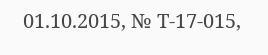01.10.2015, № Т-17-015,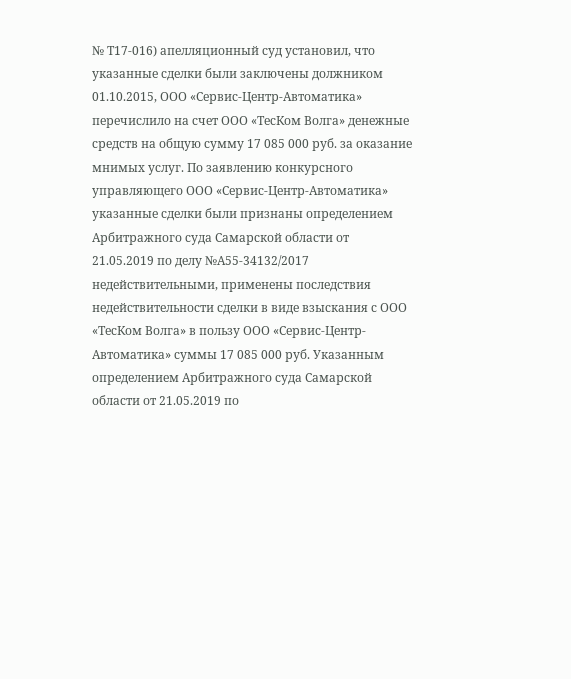№ Т17-016) апелляционный суд установил, что указанные сделки были заключены должником 01.10.2015, ООО «Сервис-Центр-Автоматика» перечислило на счет ООО «ТесКом Волга» денежные средств на общую сумму 17 085 000 руб. за оказание мнимых услуг. По заявлению конкурсного управляющего ООО «Сервис-Центр-Автоматика» указанные сделки были признаны определением Арбитражного суда Самарской области от 21.05.2019 по делу №А55-34132/2017 недействительными, применены последствия недействительности сделки в виде взыскания с ООО «ТесКом Волга» в пользу ООО «Сервис-Центр-Автоматика» суммы 17 085 000 руб. Указанным определением Арбитражного суда Самарской области от 21.05.2019 по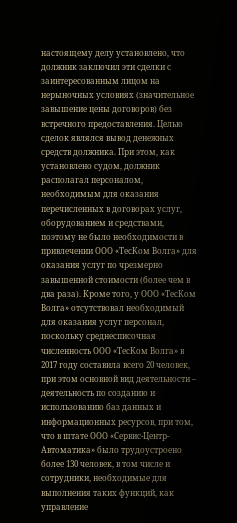настоящему делу установлено, что должник заключил эти сделки с заинтересованным лицом на нерыночных условиях (значительное завышение цены договоров) без встречного предоставления. Целью сделок являлся вывод денежных средств должника. При этом, как установлено судом, должник располагал персоналом, необходимым для оказания перечисленных в договорах услуг, оборудованием и средствами, поэтому не было необходимости в привлечении ООО «ТесКом Волга» для оказания услуг по чрезмерно завышенной стоимости (более чем в два раза). Кроме того, у ООО «ТесКом Волга» отсутствовал необходимый для оказания услуг персонал, поскольку среднесписочная численность ООО «ТесКом Волга» в 2017 году составила всего 20 человек, при этом основной вид деятельности – деятельность по созданию и использованию баз данных и информационных ресурсов, при том, что в штате ООО «Сервис-Центр-Автоматика» было трудоустроено более 130 человек, в том числе и сотрудники, необходимые для выполнения таких функций, как управление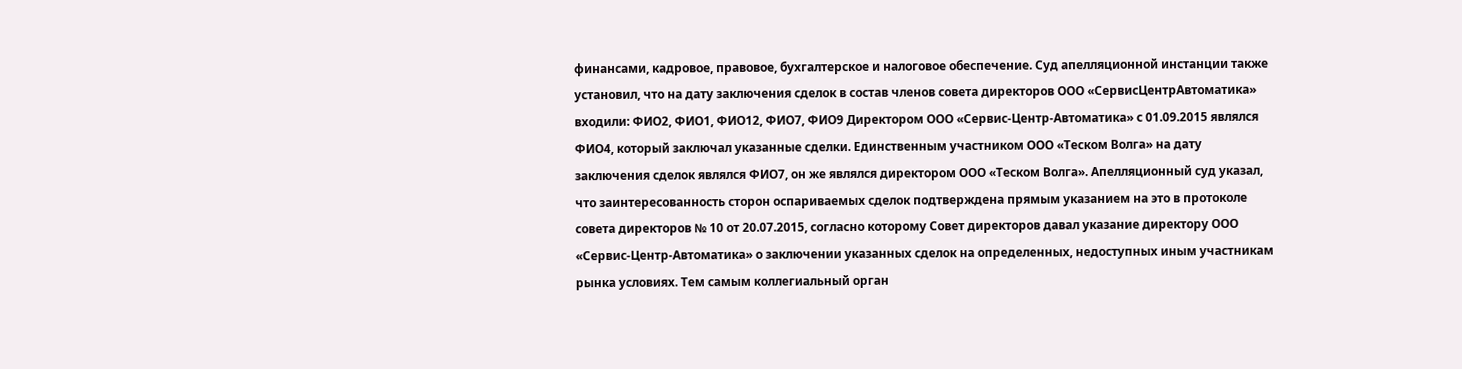финансами, кадровое, правовое, бухгалтерское и налоговое обеспечение. Суд апелляционной инстанции также установил, что на дату заключения сделок в состав членов совета директоров ООО «СервисЦентрАвтоматика» входили: ФИО2, ФИО1, ФИО12, ФИО7, ФИО9 Директором ООО «Сервис-Центр-Автоматика» с 01.09.2015 являлся ФИО4, который заключал указанные сделки. Единственным участником ООО «Теском Волга» на дату заключения сделок являлся ФИО7, он же являлся директором ООО «Теском Волга». Апелляционный суд указал, что заинтересованность сторон оспариваемых сделок подтверждена прямым указанием на это в протоколе совета директоров № 10 от 20.07.2015, согласно которому Совет директоров давал указание директору ООО «Сервис-Центр-Автоматика» о заключении указанных сделок на определенных, недоступных иным участникам рынка условиях. Тем самым коллегиальный орган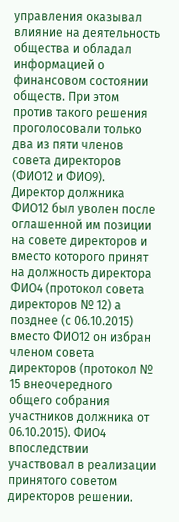управления оказывал влияние на деятельность общества и обладал информацией о финансовом состоянии обществ. При этом против такого решения проголосовали только два из пяти членов совета директоров (ФИО12 и ФИО9). Директор должника ФИО12 был уволен после оглашенной им позиции на совете директоров и вместо которого принят на должность директора ФИО4 (протокол совета директоров № 12) а позднее (с 06.10.2015) вместо ФИО12 он избран членом совета директоров (протокол № 15 внеочередного общего собрания участников должника от 06.10.2015). ФИО4 впоследствии участвовал в реализации принятого советом директоров решении.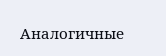Аналогичные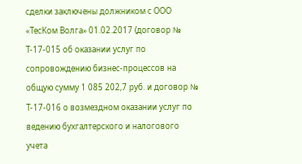сделки заключены должником с ООО «ТесКом Волга» 01.02.2017 (договор № Т-17-015 об оказании услуг по сопровождению бизнес-процессов на общую сумму 1 085 202,7 руб. и договор № Т-17-016 о возмездном оказании услуг по ведению бухгалтерского и налогового учета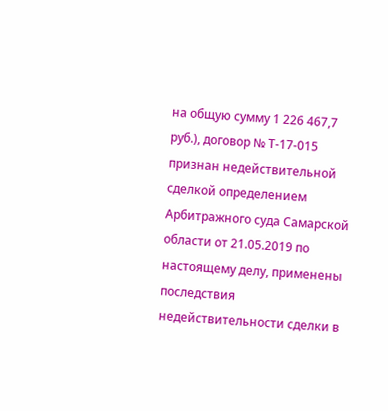на общую сумму 1 226 467,7 руб.), договор № Т-17-015 признан недействительной сделкой определением Арбитражного суда Самарской области от 21.05.2019 по настоящему делу, применены последствия недействительности сделки в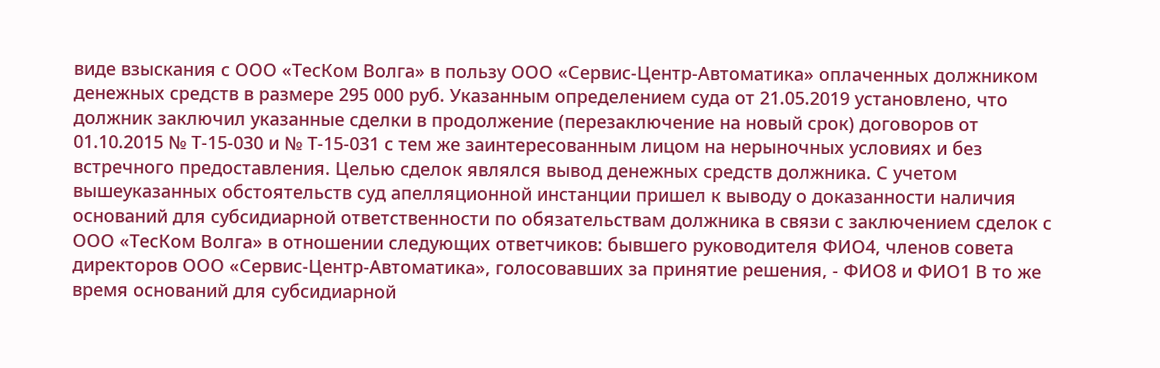виде взыскания с ООО «ТесКом Волга» в пользу ООО «Сервис-Центр-Автоматика» оплаченных должником денежных средств в размере 295 000 руб. Указанным определением суда от 21.05.2019 установлено, что должник заключил указанные сделки в продолжение (перезаключение на новый срок) договоров от 01.10.2015 № Т-15-030 и № Т-15-031 с тем же заинтересованным лицом на нерыночных условиях и без встречного предоставления. Целью сделок являлся вывод денежных средств должника. С учетом вышеуказанных обстоятельств суд апелляционной инстанции пришел к выводу о доказанности наличия оснований для субсидиарной ответственности по обязательствам должника в связи с заключением сделок с ООО «ТесКом Волга» в отношении следующих ответчиков: бывшего руководителя ФИО4, членов совета директоров ООО «Сервис-Центр-Автоматика», голосовавших за принятие решения, - ФИО8 и ФИО1 В то же время оснований для субсидиарной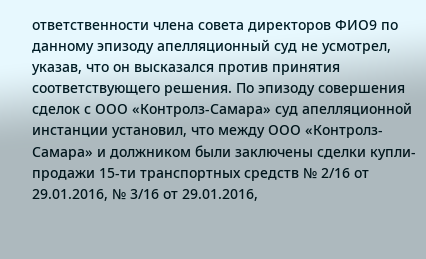ответственности члена совета директоров ФИО9 по данному эпизоду апелляционный суд не усмотрел, указав, что он высказался против принятия соответствующего решения. По эпизоду совершения сделок с ООО «Контролз-Самара» суд апелляционной инстанции установил, что между ООО «Контролз-Самара» и должником были заключены сделки купли-продажи 15-ти транспортных средств № 2/16 от 29.01.2016, № 3/16 от 29.01.2016,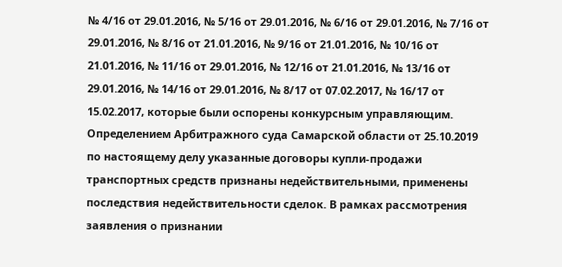№ 4/16 от 29.01.2016, № 5/16 от 29.01.2016, № 6/16 от 29.01.2016, № 7/16 от 29.01.2016, № 8/16 от 21.01.2016, № 9/16 от 21.01.2016, № 10/16 от 21.01.2016, № 11/16 от 29.01.2016, № 12/16 от 21.01.2016, № 13/16 от 29.01.2016, № 14/16 от 29.01.2016, № 8/17 от 07.02.2017, № 16/17 от 15.02.2017, которые были оспорены конкурсным управляющим. Определением Арбитражного суда Самарской области от 25.10.2019 по настоящему делу указанные договоры купли-продажи транспортных средств признаны недействительными, применены последствия недействительности сделок. В рамках рассмотрения заявления о признании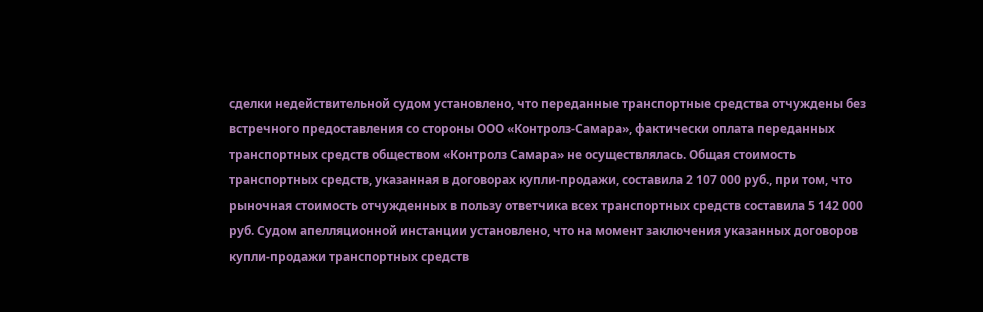сделки недействительной судом установлено, что переданные транспортные средства отчуждены без встречного предоставления со стороны ООО «Контролз-Самара», фактически оплата переданных транспортных средств обществом «Контролз Самара» не осуществлялась. Общая стоимость транспортных средств, указанная в договорах купли-продажи, составила 2 107 000 руб., при том, что рыночная стоимость отчужденных в пользу ответчика всех транспортных средств составила 5 142 000 руб. Судом апелляционной инстанции установлено, что на момент заключения указанных договоров купли-продажи транспортных средств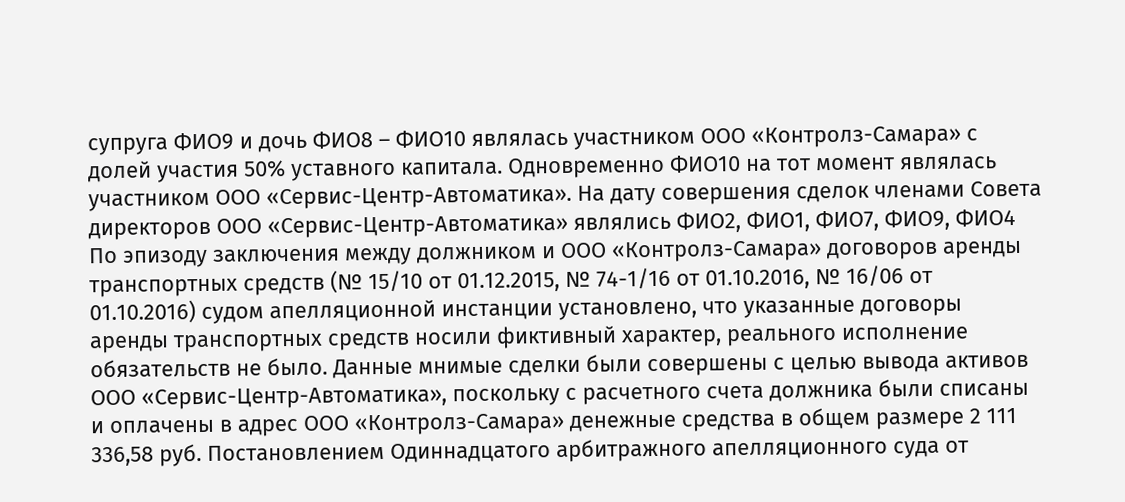супруга ФИО9 и дочь ФИО8 – ФИО10 являлась участником ООО «Контролз-Самара» с долей участия 50% уставного капитала. Одновременно ФИО10 на тот момент являлась участником ООО «Сервис-Центр-Автоматика». На дату совершения сделок членами Совета директоров ООО «Сервис-Центр-Автоматика» являлись ФИО2, ФИО1, ФИО7, ФИО9, ФИО4 По эпизоду заключения между должником и ООО «Контролз-Самара» договоров аренды транспортных средств (№ 15/10 от 01.12.2015, № 74-1/16 от 01.10.2016, № 16/06 от 01.10.2016) судом апелляционной инстанции установлено, что указанные договоры аренды транспортных средств носили фиктивный характер, реального исполнение обязательств не было. Данные мнимые сделки были совершены с целью вывода активов ООО «Сервис-Центр-Автоматика», поскольку с расчетного счета должника были списаны и оплачены в адрес ООО «Контролз-Самара» денежные средства в общем размере 2 111 336,58 руб. Постановлением Одиннадцатого арбитражного апелляционного суда от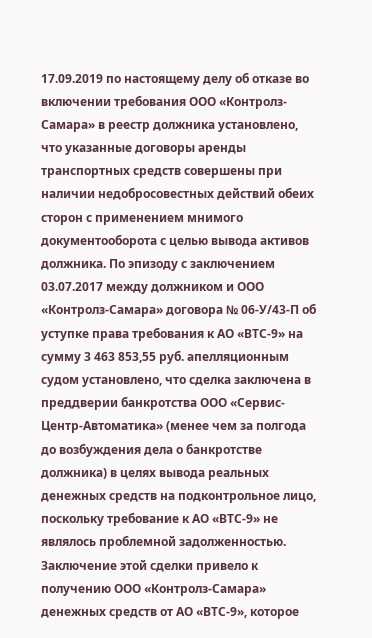17.09.2019 по настоящему делу об отказе во включении требования ООО «Контролз-Самара» в реестр должника установлено, что указанные договоры аренды транспортных средств совершены при наличии недобросовестных действий обеих сторон с применением мнимого документооборота с целью вывода активов должника. По эпизоду с заключением 03.07.2017 между должником и ООО «Контролз-Самара» договора № 06-У/43-П об уступке права требования к АО «ВТС-9» на сумму 3 463 853,55 руб. апелляционным судом установлено, что сделка заключена в преддверии банкротства ООО «Сервис-Центр-Автоматика» (менее чем за полгода до возбуждения дела о банкротстве должника) в целях вывода реальных денежных средств на подконтрольное лицо, поскольку требование к АО «ВТС-9» не являлось проблемной задолженностью. Заключение этой сделки привело к получению ООО «Контролз-Самара» денежных средств от АО «ВТС-9», которое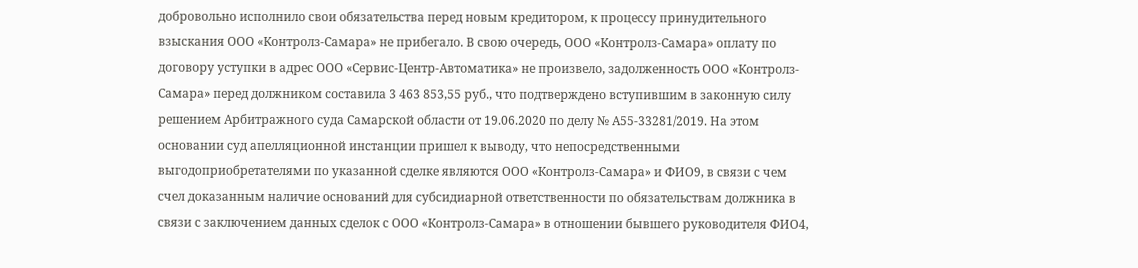добровольно исполнило свои обязательства перед новым кредитором, к процессу принудительного взыскания ООО «Контролз-Самара» не прибегало. В свою очередь, ООО «Контролз-Самара» оплату по договору уступки в адрес ООО «Сервис-Центр-Автоматика» не произвело, задолженность ООО «Контролз-Самара» перед должником составила 3 463 853,55 руб., что подтверждено вступившим в законную силу решением Арбитражного суда Самарской области от 19.06.2020 по делу № А55-33281/2019. На этом основании суд апелляционной инстанции пришел к выводу, что непосредственными выгодоприобретателями по указанной сделке являются ООО «Контролз-Самара» и ФИО9, в связи с чем счел доказанным наличие оснований для субсидиарной ответственности по обязательствам должника в связи с заключением данных сделок с ООО «Контролз-Самара» в отношении бывшего руководителя ФИО4,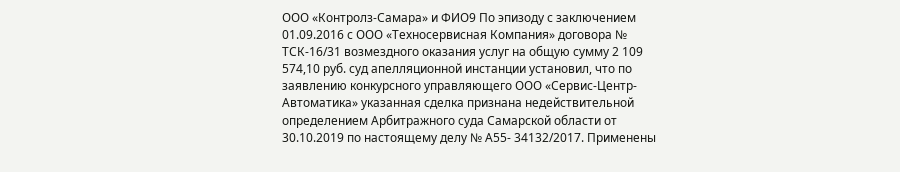ООО «Контролз-Самара» и ФИО9 По эпизоду с заключением 01.09.2016 с ООО «Техносервисная Компания» договора № ТСК-16/31 возмездного оказания услуг на общую сумму 2 109 574,10 руб. суд апелляционной инстанции установил, что по заявлению конкурсного управляющего ООО «Сервис-Центр-Автоматика» указанная сделка признана недействительной определением Арбитражного суда Самарской области от 30.10.2019 по настоящему делу № А55- 34132/2017. Применены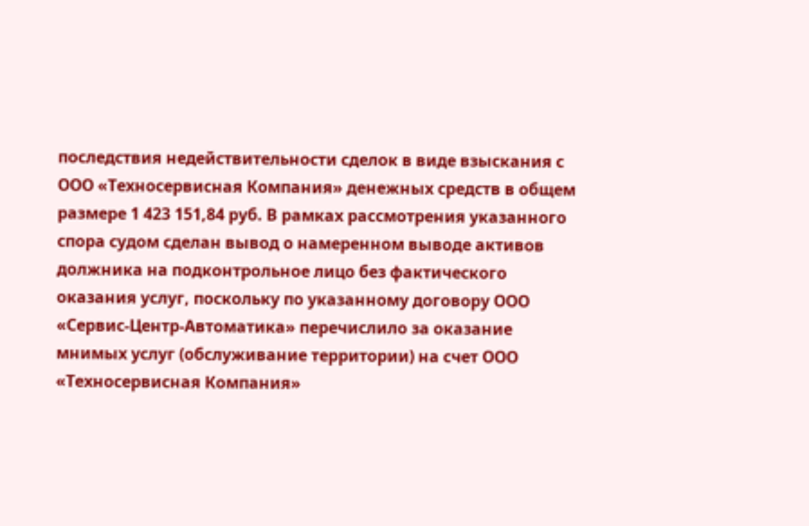последствия недействительности сделок в виде взыскания с ООО «Техносервисная Компания» денежных средств в общем размере 1 423 151,84 руб. В рамках рассмотрения указанного спора судом сделан вывод о намеренном выводе активов должника на подконтрольное лицо без фактического оказания услуг, поскольку по указанному договору ООО «Сервис-Центр-Автоматика» перечислило за оказание мнимых услуг (обслуживание территории) на счет ООО «Техносервисная Компания»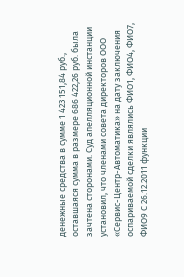денежные средства в сумме 1 423 151,84 руб., оставшаяся сумма в размере 686 422,26 руб. была зачтена сторонами. Суд апелляционной инстанции установил, что членами совета директоров ООО «Сервис-Центр-Автоматика» на дату заключения оспариваемой сделки являлись ФИО1, ФИО4, ФИО7, ФИО9 С 26.12.2011 функции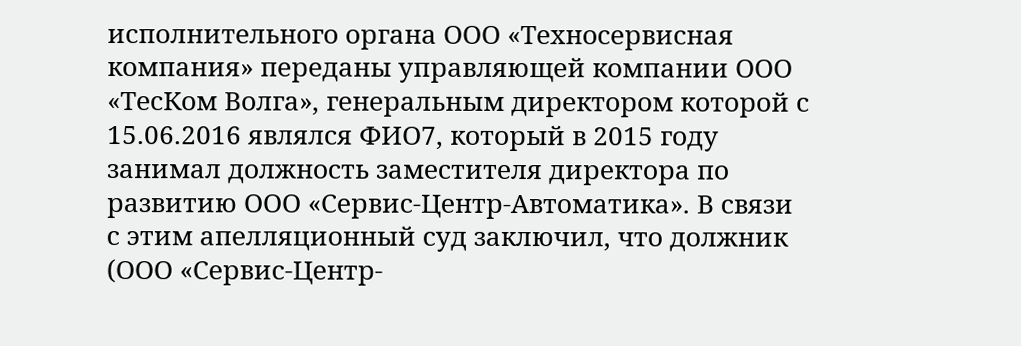исполнительного органа ООО «Техносервисная компания» переданы управляющей компании ООО «ТесКом Волга», генеральным директором которой с 15.06.2016 являлся ФИО7, который в 2015 году занимал должность заместителя директора по развитию ООО «Сервис-Центр-Автоматика». В связи с этим апелляционный суд заключил, что должник (ООО «Сервис-Центр-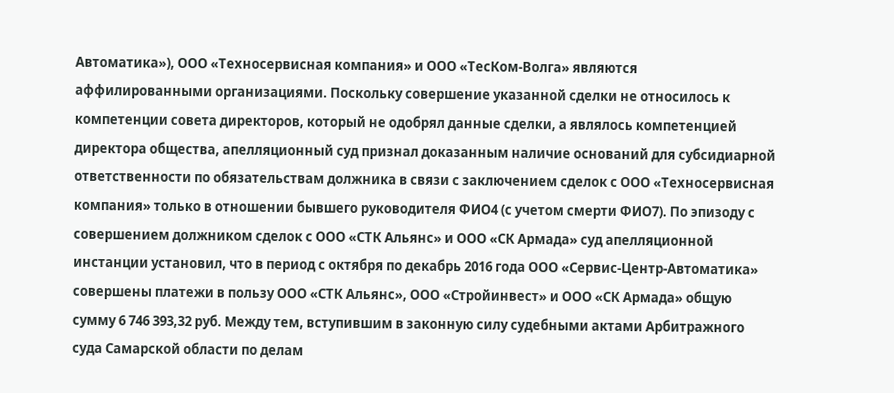Автоматика»), ООО «Техносервисная компания» и ООО «ТесКом-Волга» являются аффилированными организациями. Поскольку совершение указанной сделки не относилось к компетенции совета директоров, который не одобрял данные сделки, а являлось компетенцией директора общества, апелляционный суд признал доказанным наличие оснований для субсидиарной ответственности по обязательствам должника в связи с заключением сделок с ООО «Техносервисная компания» только в отношении бывшего руководителя ФИО4 (с учетом смерти ФИО7). По эпизоду с совершением должником сделок с ООО «СТК Альянс» и ООО «СК Армада» суд апелляционной инстанции установил, что в период с октября по декабрь 2016 года ООО «Сервис-Центр-Автоматика» совершены платежи в пользу ООО «СТК Альянс», ООО «Стройинвест» и ООО «СК Армада» общую сумму 6 746 393,32 руб. Между тем, вступившим в законную силу судебными актами Арбитражного суда Самарской области по делам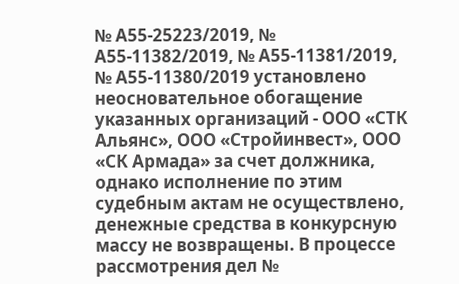№ А55-25223/2019, № А55-11382/2019, № А55-11381/2019, № А55-11380/2019 установлено неосновательное обогащение указанных организаций - ООО «СТК Альянс», ООО «Стройинвест», ООО «СК Армада» за счет должника, однако исполнение по этим судебным актам не осуществлено, денежные средства в конкурсную массу не возвращены. В процессе рассмотрения дел №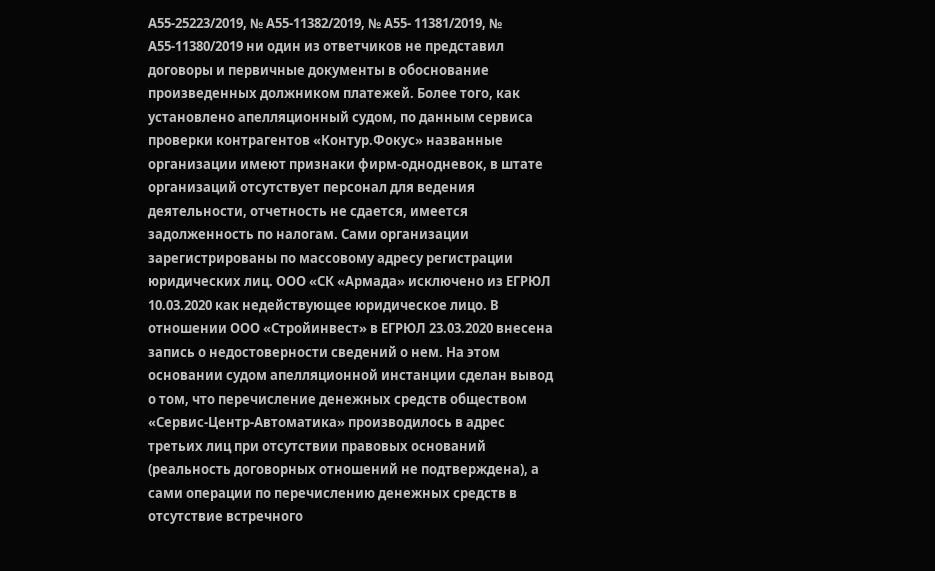А55-25223/2019, № А55-11382/2019, № А55- 11381/2019, № А55-11380/2019 ни один из ответчиков не представил договоры и первичные документы в обоснование произведенных должником платежей. Более того, как установлено апелляционный судом, по данным сервиса проверки контрагентов «Контур.Фокус» названные организации имеют признаки фирм-однодневок, в штате организаций отсутствует персонал для ведения деятельности, отчетность не сдается, имеется задолженность по налогам. Сами организации зарегистрированы по массовому адресу регистрации юридических лиц. ООО «СК «Армада» исключено из ЕГРЮЛ 10.03.2020 как недействующее юридическое лицо. В отношении ООО «Стройинвест» в ЕГРЮЛ 23.03.2020 внесена запись о недостоверности сведений о нем. На этом основании судом апелляционной инстанции сделан вывод о том, что перечисление денежных средств обществом «Сервис-Центр-Автоматика» производилось в адрес третьих лиц при отсутствии правовых оснований (реальность договорных отношений не подтверждена), а сами операции по перечислению денежных средств в отсутствие встречного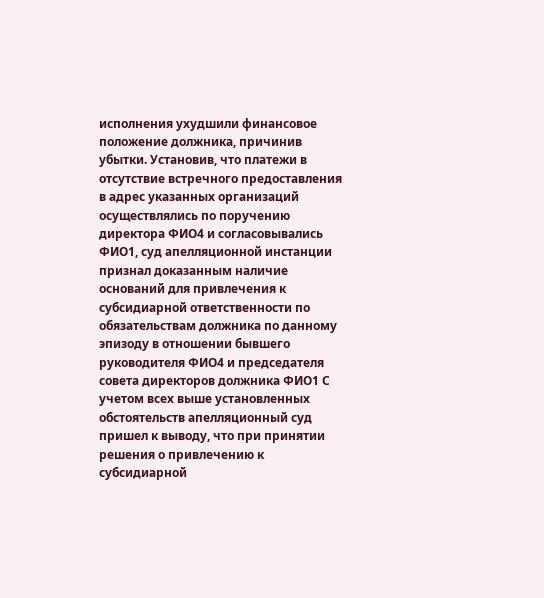исполнения ухудшили финансовое положение должника, причинив убытки. Установив, что платежи в отсутствие встречного предоставления в адрес указанных организаций осуществлялись по поручению директора ФИО4 и согласовывались ФИО1, суд апелляционной инстанции признал доказанным наличие оснований для привлечения к субсидиарной ответственности по обязательствам должника по данному эпизоду в отношении бывшего руководителя ФИО4 и председателя совета директоров должника ФИО1 С учетом всех выше установленных обстоятельств апелляционный суд пришел к выводу, что при принятии решения о привлечению к субсидиарной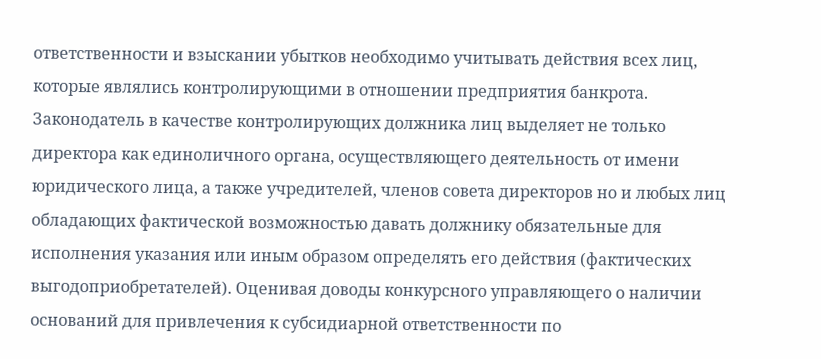ответственности и взыскании убытков необходимо учитывать действия всех лиц, которые являлись контролирующими в отношении предприятия банкрота. Законодатель в качестве контролирующих должника лиц выделяет не только директора как единоличного органа, осуществляющего деятельность от имени юридического лица, а также учредителей, членов совета директоров но и любых лиц обладающих фактической возможностью давать должнику обязательные для исполнения указания или иным образом определять его действия (фактических выгодоприобретателей). Оценивая доводы конкурсного управляющего о наличии оснований для привлечения к субсидиарной ответственности по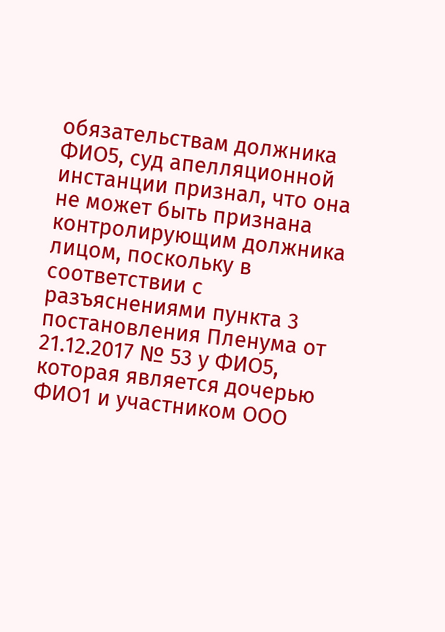обязательствам должника ФИО5, суд апелляционной инстанции признал, что она не может быть признана контролирующим должника лицом, поскольку в соответствии с разъяснениями пункта 3 постановления Пленума от 21.12.2017 № 53 у ФИО5, которая является дочерью ФИО1 и участником ООО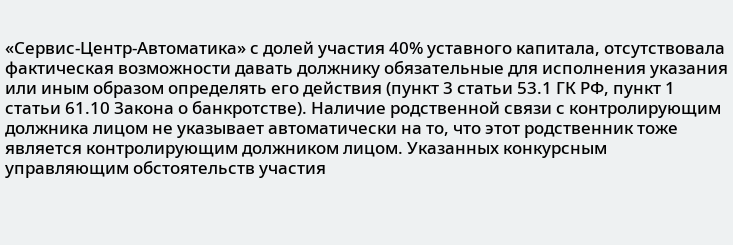«Сервис-Центр-Автоматика» с долей участия 40% уставного капитала, отсутствовала фактическая возможности давать должнику обязательные для исполнения указания или иным образом определять его действия (пункт 3 статьи 53.1 ГК РФ, пункт 1 статьи 61.10 Закона о банкротстве). Наличие родственной связи с контролирующим должника лицом не указывает автоматически на то, что этот родственник тоже является контролирующим должником лицом. Указанных конкурсным управляющим обстоятельств участия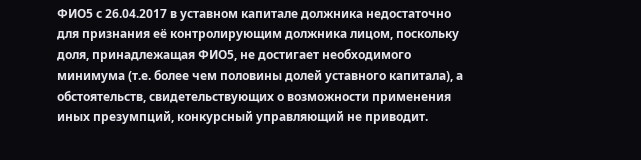ФИО5 с 26.04.2017 в уставном капитале должника недостаточно для признания её контролирующим должника лицом, поскольку доля, принадлежащая ФИО5, не достигает необходимого минимума (т.е. более чем половины долей уставного капитала), а обстоятельств, свидетельствующих о возможности применения иных презумпций, конкурсный управляющий не приводит.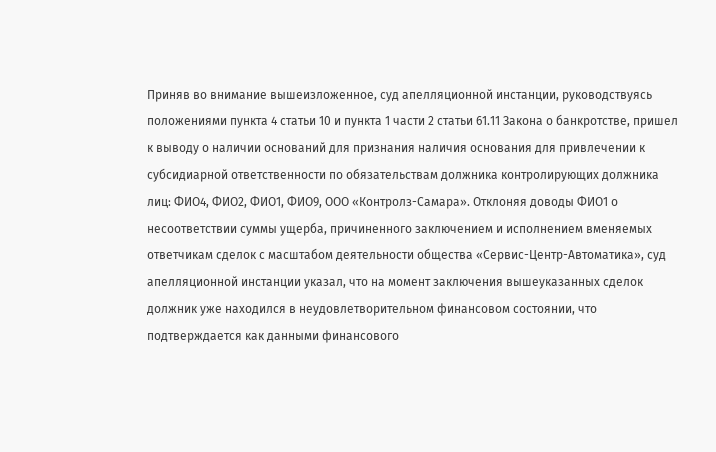Приняв во внимание вышеизложенное, суд апелляционной инстанции, руководствуясь положениями пункта 4 статьи 10 и пункта 1 части 2 статьи 61.11 Закона о банкротстве, пришел к выводу о наличии оснований для признания наличия основания для привлечении к субсидиарной ответственности по обязательствам должника контролирующих должника лиц: ФИО4, ФИО2, ФИО1, ФИО9, ООО «Контролз-Самара». Отклоняя доводы ФИО1 о несоответствии суммы ущерба, причиненного заключением и исполнением вменяемых ответчикам сделок с масштабом деятельности общества «Сервис-Центр-Автоматика», суд апелляционной инстанции указал, что на момент заключения вышеуказанных сделок должник уже находился в неудовлетворительном финансовом состоянии, что подтверждается как данными финансового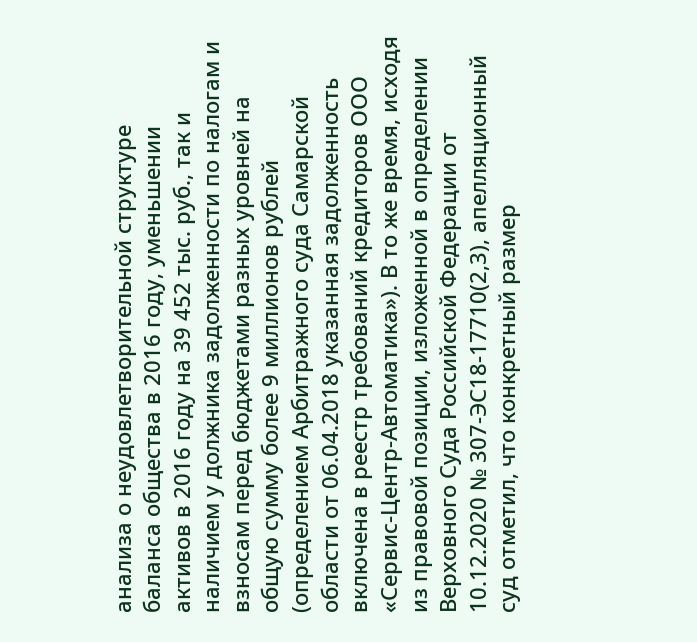анализа о неудовлетворительной структуре баланса общества в 2016 году, уменьшении активов в 2016 году на 39 452 тыс. руб., так и наличием у должника задолженности по налогам и взносам перед бюджетами разных уровней на общую сумму более 9 миллионов рублей (определением Арбитражного суда Самарской области от 06.04.2018 указанная задолженность включена в реестр требований кредиторов ООО «Сервис-Центр-Автоматика»). В то же время, исходя из правовой позиции, изложенной в определении Верховного Суда Российской Федерации от 10.12.2020 № 307-ЭС18-17710(2,3), апелляционный суд отметил, что конкретный размер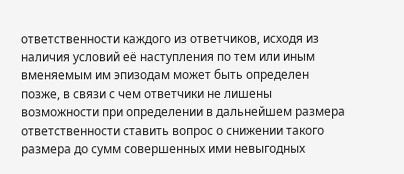ответственности каждого из ответчиков, исходя из наличия условий её наступления по тем или иным вменяемым им эпизодам может быть определен позже, в связи с чем ответчики не лишены возможности при определении в дальнейшем размера ответственности ставить вопрос о снижении такого размера до сумм совершенных ими невыгодных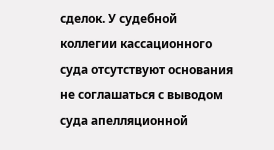сделок. У судебной коллегии кассационного суда отсутствуют основания не соглашаться с выводом суда апелляционной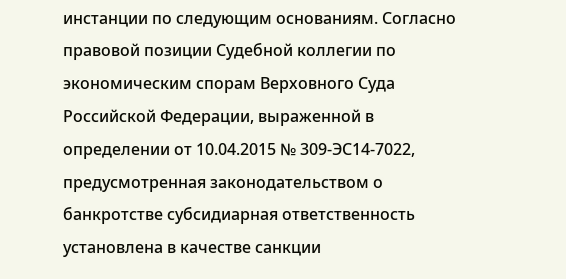инстанции по следующим основаниям. Согласно правовой позиции Судебной коллегии по экономическим спорам Верховного Суда Российской Федерации, выраженной в определении от 10.04.2015 № 309-ЭС14-7022, предусмотренная законодательством о банкротстве субсидиарная ответственность установлена в качестве санкции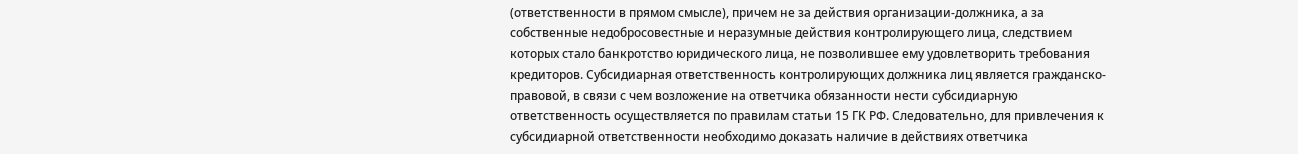(ответственности в прямом смысле), причем не за действия организации-должника, а за собственные недобросовестные и неразумные действия контролирующего лица, следствием которых стало банкротство юридического лица, не позволившее ему удовлетворить требования кредиторов. Субсидиарная ответственность контролирующих должника лиц является гражданско-правовой, в связи с чем возложение на ответчика обязанности нести субсидиарную ответственность осуществляется по правилам статьи 15 ГК РФ. Следовательно, для привлечения к субсидиарной ответственности необходимо доказать наличие в действиях ответчика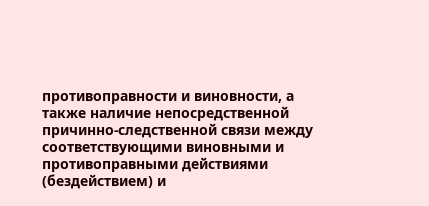противоправности и виновности, а также наличие непосредственной причинно-следственной связи между соответствующими виновными и противоправными действиями (бездействием) и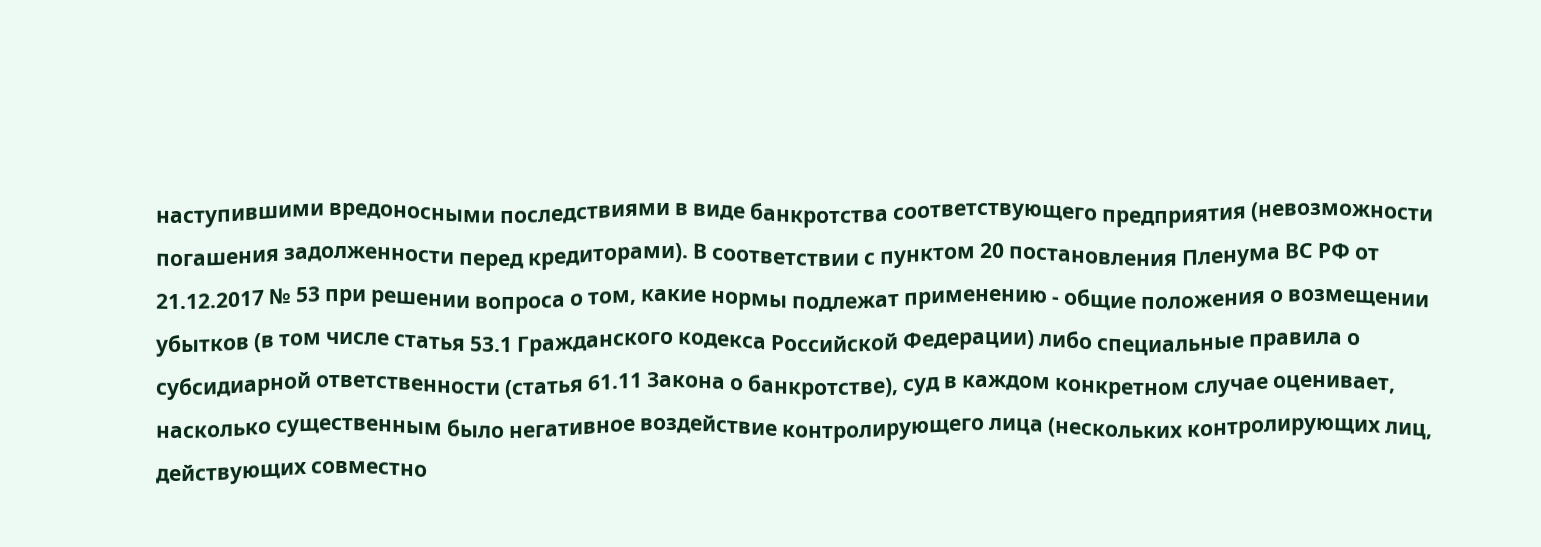наступившими вредоносными последствиями в виде банкротства соответствующего предприятия (невозможности погашения задолженности перед кредиторами). В соответствии с пунктом 20 постановления Пленума ВС РФ от 21.12.2017 № 53 при решении вопроса о том, какие нормы подлежат применению - общие положения о возмещении убытков (в том числе статья 53.1 Гражданского кодекса Российской Федерации) либо специальные правила о субсидиарной ответственности (статья 61.11 Закона о банкротстве), суд в каждом конкретном случае оценивает, насколько существенным было негативное воздействие контролирующего лица (нескольких контролирующих лиц, действующих совместно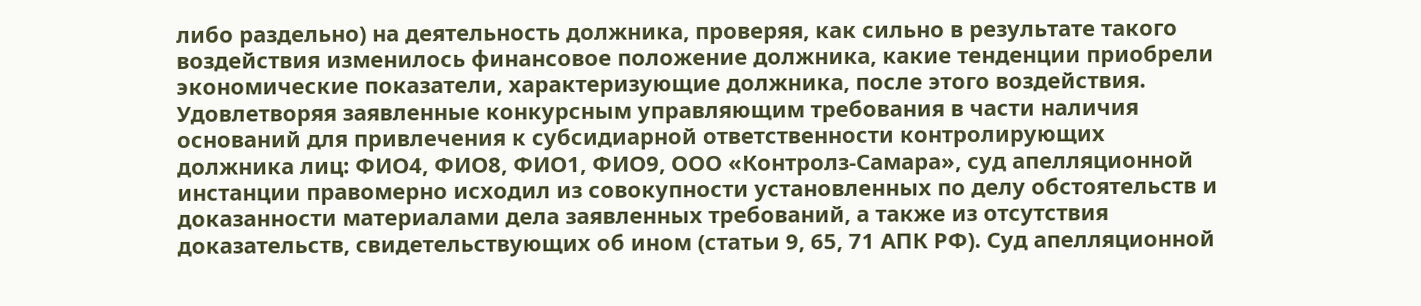либо раздельно) на деятельность должника, проверяя, как сильно в результате такого воздействия изменилось финансовое положение должника, какие тенденции приобрели экономические показатели, характеризующие должника, после этого воздействия. Удовлетворяя заявленные конкурсным управляющим требования в части наличия оснований для привлечения к субсидиарной ответственности контролирующих должника лиц: ФИО4, ФИО8, ФИО1, ФИО9, ООО «Контролз-Самара», суд апелляционной инстанции правомерно исходил из совокупности установленных по делу обстоятельств и доказанности материалами дела заявленных требований, а также из отсутствия доказательств, свидетельствующих об ином (статьи 9, 65, 71 АПК РФ). Суд апелляционной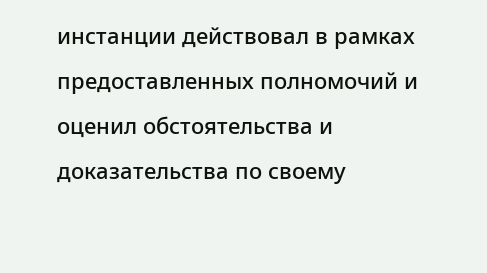инстанции действовал в рамках предоставленных полномочий и оценил обстоятельства и доказательства по своему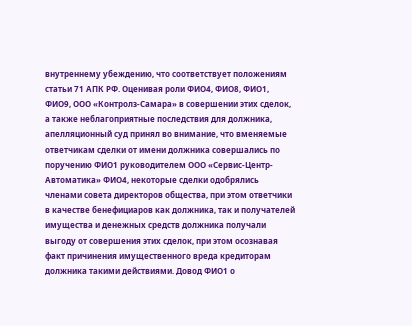внутреннему убеждению, что соответствует положениям статьи 71 АПК РФ. Оценивая роли ФИО4, ФИО8, ФИО1, ФИО9, ООО «Контролз-Самара» в совершении этих сделок, а также неблагоприятные последствия для должника, апелляционный суд принял во внимание, что вменяемые ответчикам сделки от имени должника совершались по поручению ФИО1 руководителем ООО «Сервис-Центр-Автоматика» ФИО4, некоторые сделки одобрялись членами совета директоров общества, при этом ответчики в качестве бенефициаров как должника, так и получателей имущества и денежных средств должника получали выгоду от совершения этих сделок, при этом осознавая факт причинения имущественного вреда кредиторам должника такими действиями. Довод ФИО1 о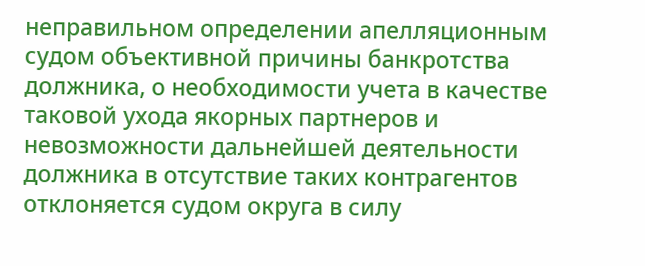неправильном определении апелляционным судом объективной причины банкротства должника, о необходимости учета в качестве таковой ухода якорных партнеров и невозможности дальнейшей деятельности должника в отсутствие таких контрагентов отклоняется судом округа в силу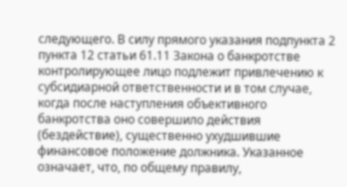следующего. В силу прямого указания подпункта 2 пункта 12 статьи 61.11 Закона о банкротстве контролирующее лицо подлежит привлечению к субсидиарной ответственности и в том случае, когда после наступления объективного банкротства оно совершило действия (бездействие), существенно ухудшившие финансовое положение должника. Указанное означает, что, по общему правилу,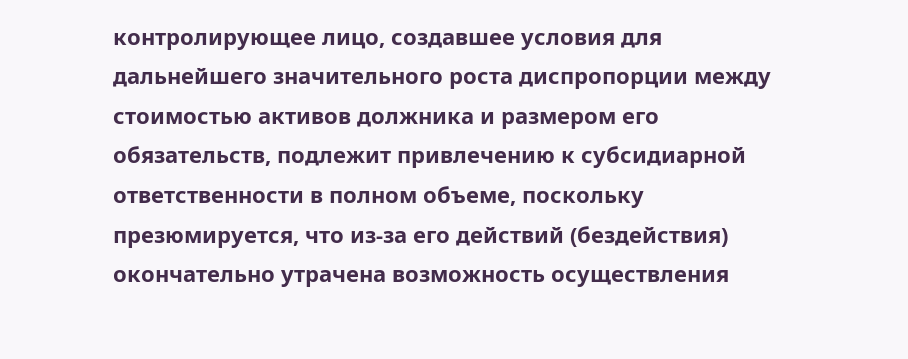контролирующее лицо, создавшее условия для дальнейшего значительного роста диспропорции между стоимостью активов должника и размером его обязательств, подлежит привлечению к субсидиарной ответственности в полном объеме, поскольку презюмируется, что из-за его действий (бездействия) окончательно утрачена возможность осуществления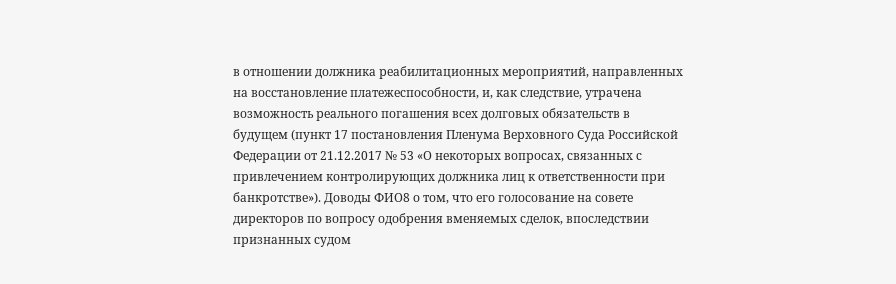в отношении должника реабилитационных мероприятий, направленных на восстановление платежеспособности, и, как следствие, утрачена возможность реального погашения всех долговых обязательств в будущем (пункт 17 постановления Пленума Верховного Суда Российской Федерации от 21.12.2017 № 53 «О некоторых вопросах, связанных с привлечением контролирующих должника лиц к ответственности при банкротстве»). Доводы ФИО8 о том, что его голосование на совете директоров по вопросу одобрения вменяемых сделок, впоследствии признанных судом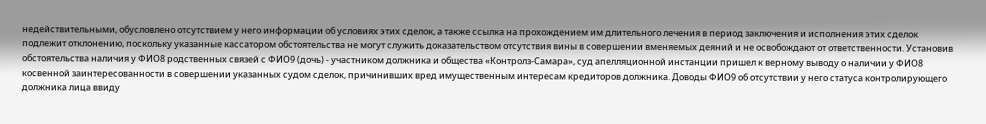недействительными, обусловлено отсутствием у него информации об условиях этих сделок, а также ссылка на прохождением им длительного лечения в период заключения и исполнения этих сделок подлежит отклонению, поскольку указанные кассатором обстоятельства не могут служить доказательством отсутствия вины в совершении вменяемых деяний и не освобождают от ответственности. Установив обстоятельства наличия у ФИО8 родственных связей с ФИО9 (дочь) - участником должника и общества «Контролз-Самара», суд апелляционной инстанции пришел к верному выводу о наличии у ФИО8 косвенной заинтересованности в совершении указанных судом сделок, причинивших вред имущественным интересам кредиторов должника. Доводы ФИО9 об отсутствии у него статуса контролирующего должника лица ввиду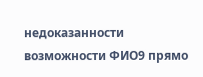недоказанности возможности ФИО9 прямо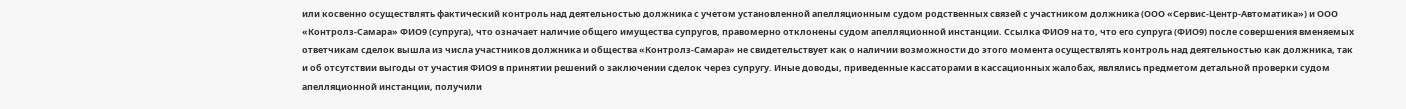или косвенно осуществлять фактический контроль над деятельностью должника с учетом установленной апелляционным судом родственных связей с участником должника (ООО «Сервис-Центр-Автоматика») и ООО «Контролз-Самара» ФИО9 (супруга), что означает наличие общего имущества супругов, правомерно отклонены судом апелляционной инстанции. Ссылка ФИО9 на то, что его супруга (ФИО9) после совершения вменяемых ответчикам сделок вышла из числа участников должника и общества «Контролз-Самара» не свидетельствует как о наличии возможности до этого момента осуществлять контроль над деятельностью как должника, так и об отсутствии выгоды от участия ФИО9 в принятии решений о заключении сделок через супругу. Иные доводы, приведенные кассаторами в кассационных жалобах, являлись предметом детальной проверки судом апелляционной инстанции, получили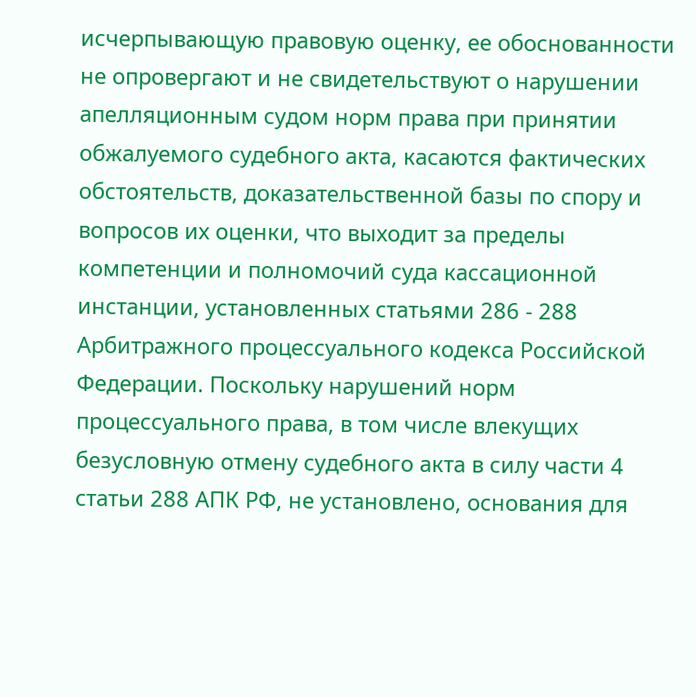исчерпывающую правовую оценку, ее обоснованности не опровергают и не свидетельствуют о нарушении апелляционным судом норм права при принятии обжалуемого судебного акта, касаются фактических обстоятельств, доказательственной базы по спору и вопросов их оценки, что выходит за пределы компетенции и полномочий суда кассационной инстанции, установленных статьями 286 - 288 Арбитражного процессуального кодекса Российской Федерации. Поскольку нарушений норм процессуального права, в том числе влекущих безусловную отмену судебного акта в силу части 4 статьи 288 АПК РФ, не установлено, основания для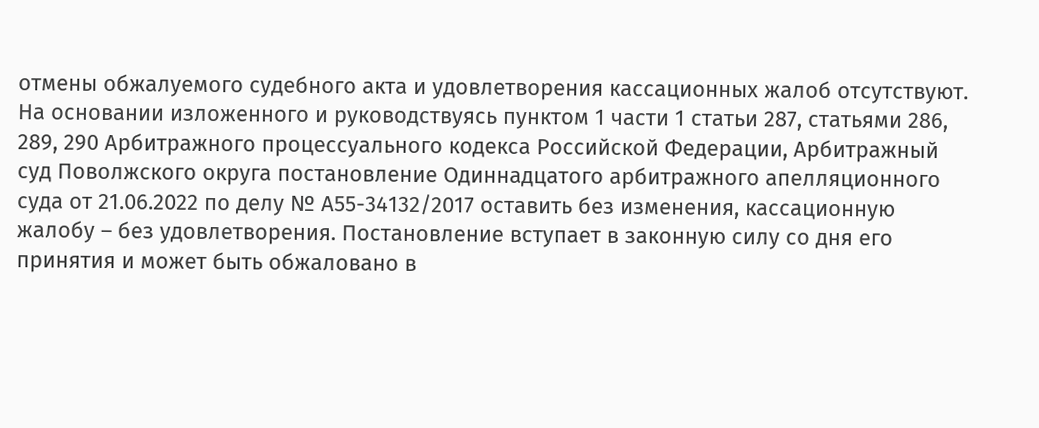отмены обжалуемого судебного акта и удовлетворения кассационных жалоб отсутствуют. На основании изложенного и руководствуясь пунктом 1 части 1 статьи 287, статьями 286, 289, 290 Арбитражного процессуального кодекса Российской Федерации, Арбитражный суд Поволжского округа постановление Одиннадцатого арбитражного апелляционного суда от 21.06.2022 по делу № А55-34132/2017 оставить без изменения, кассационную жалобу – без удовлетворения. Постановление вступает в законную силу со дня его принятия и может быть обжаловано в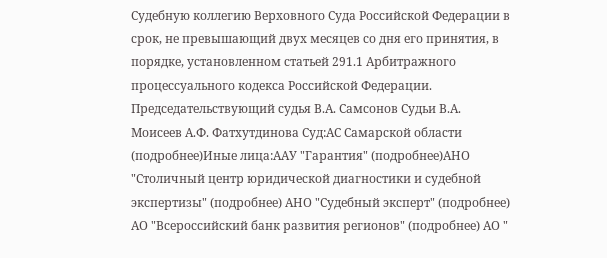Судебную коллегию Верховного Суда Российской Федерации в срок, не превышающий двух месяцев со дня его принятия, в порядке, установленном статьей 291.1 Арбитражного процессуального кодекса Российской Федерации. Председательствующий судья В.А. Самсонов Судьи В.А. Моисеев А.Ф. Фатхутдинова Суд:АС Самарской области (подробнее)Иные лица:ААУ "Гарантия" (подробнее)АНО "Столичный центр юридической диагностики и судебной экспертизы" (подробнее) АНО "Судебный эксперт" (подробнее) АО "Всероссийский банк развития регионов" (подробнее) АО "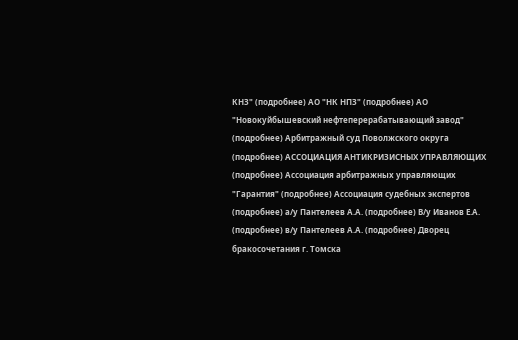КНЗ" (подробнее) АО "НК НПЗ" (подробнее) АО "Новокуйбышевский нефтеперерабатывающий завод" (подробнее) Арбитражный суд Поволжского округа (подробнее) АССОЦИАЦИЯ АНТИКРИЗИСНЫХ УПРАВЛЯЮЩИХ (подробнее) Ассоциация арбитражных управляющих "Гарантия" (подробнее) Ассоциация судебных экспертов (подробнее) а/у Пантелеев А.А. (подробнее) В/у Иванов Е.А. (подробнее) в/у Пантелеев А.А. (подробнее) Дворец бракосочетания г. Томска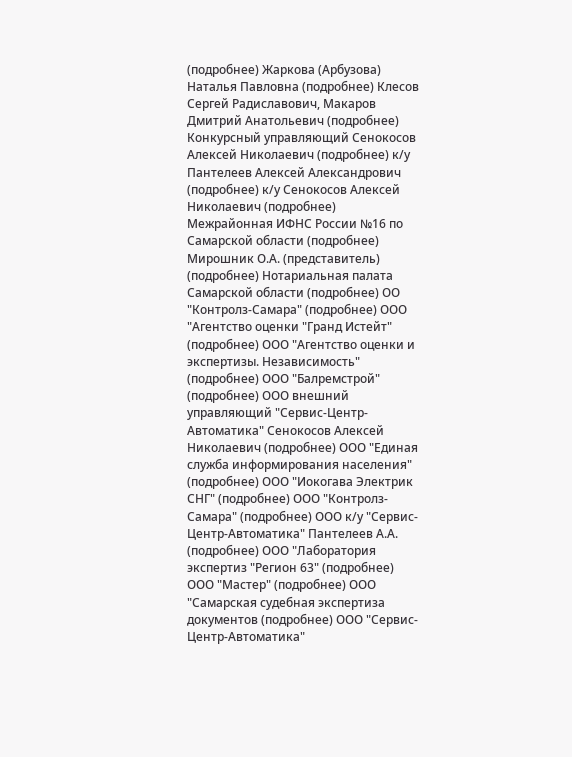(подробнее) Жаркова (Арбузова) Наталья Павловна (подробнее) Клесов Сергей Радиславович, Макаров Дмитрий Анатольевич (подробнее) Конкурсный управляющий Сенокосов Алексей Николаевич (подробнее) к/у Пантелеев Алексей Александрович (подробнее) к/у Сенокосов Алексей Николаевич (подробнее) Межрайонная ИФНС России №16 по Самарской области (подробнее) Мирошник О.А. (представитель) (подробнее) Нотариальная палата Самарской области (подробнее) ОО "Контролз-Самара" (подробнее) ООО "Агентство оценки "Гранд Истейт" (подробнее) ООО "Агентство оценки и экспертизы. Независимость" (подробнее) ООО "Балремстрой" (подробнее) ООО внешний управляющий "Сервис-Центр-Автоматика" Сенокосов Алексей Николаевич (подробнее) ООО "Единая служба информирования населения" (подробнее) ООО "Иокогава Электрик СНГ" (подробнее) ООО "Контролз-Самара" (подробнее) ООО к/у "Сервис-Центр-Автоматика" Пантелеев А.А. (подробнее) ООО "Лаборатория экспертиз "Регион 63" (подробнее) ООО "Мастер" (подробнее) ООО "Самарская судебная экспертиза документов (подробнее) ООО "Сервис-Центр-Автоматика"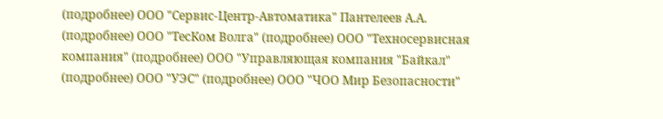(подробнее) ООО "Сервис-Центр-Автоматика" Пантелеев А.А. (подробнее) ООО "ТесКом Волга" (подробнее) ООО "Техносервисная компания" (подробнее) ООО "Управляющая компания "Байкал" (подробнее) ООО "УЭС" (подробнее) ООО "ЧОО Мир Безопасности"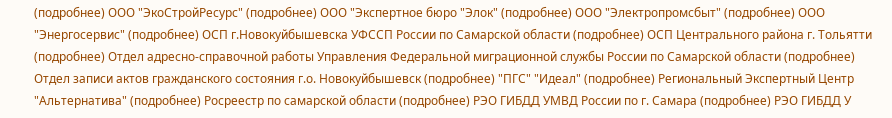(подробнее) ООО "ЭкоСтройРесурс" (подробнее) ООО "Экспертное бюро "Элок" (подробнее) ООО "Электропромсбыт" (подробнее) ООО "Энергосервис" (подробнее) ОСП г.Новокуйбышевска УФССП России по Самарской области (подробнее) ОСП Центрального района г. Тольятти (подробнее) Отдел адресно-справочной работы Управления Федеральной миграционной службы России по Самарской области (подробнее) Отдел записи актов гражданского состояния г.о. Новокуйбышевск (подробнее) "ПГС" "Идеал" (подробнее) Региональный Экспертный Центр "Альтернатива" (подробнее) Росреестр по самарской области (подробнее) РЭО ГИБДД УМВД России по г. Самара (подробнее) РЭО ГИБДД У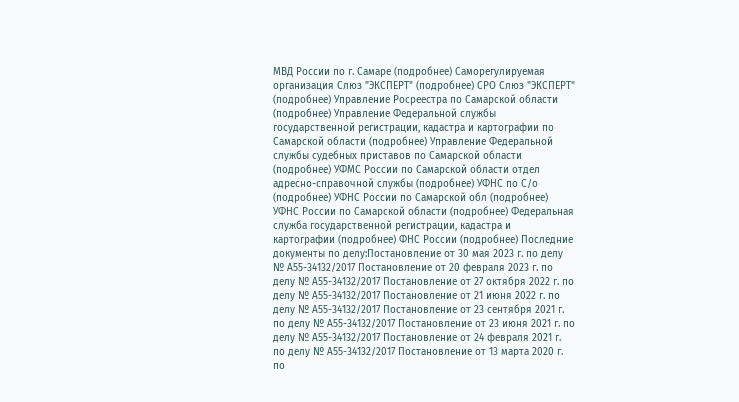МВД России по г. Самаре (подробнее) Саморегулируемая организация Слюз "ЭКСПЕРТ" (подробнее) СРО Слюз "ЭКСПЕРТ" (подробнее) Управление Росреестра по Самарской области (подробнее) Управление Федеральной службы государственной регистрации, кадастра и картографии по Самарской области (подробнее) Управление Федеральной службы судебных приставов по Самарской области (подробнее) УФМС России по Самарской области отдел адресно-справочной службы (подробнее) УФНС по С/о (подробнее) УФНС России по Самарской обл (подробнее) УФНС России по Самарской области (подробнее) Федеральная служба государственной регистрации, кадастра и картографии (подробнее) ФНС России (подробнее) Последние документы по делу:Постановление от 30 мая 2023 г. по делу № А55-34132/2017 Постановление от 20 февраля 2023 г. по делу № А55-34132/2017 Постановление от 27 октября 2022 г. по делу № А55-34132/2017 Постановление от 21 июня 2022 г. по делу № А55-34132/2017 Постановление от 23 сентября 2021 г. по делу № А55-34132/2017 Постановление от 23 июня 2021 г. по делу № А55-34132/2017 Постановление от 24 февраля 2021 г. по делу № А55-34132/2017 Постановление от 13 марта 2020 г. по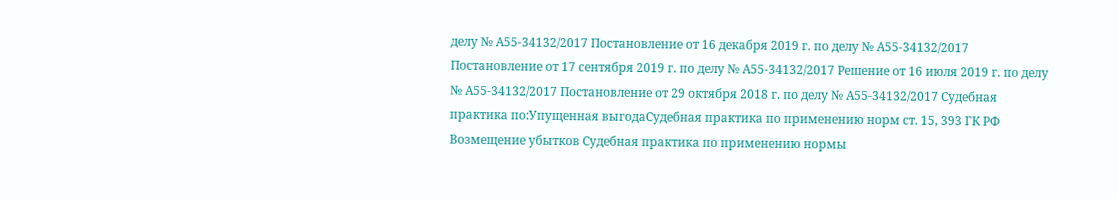делу № А55-34132/2017 Постановление от 16 декабря 2019 г. по делу № А55-34132/2017 Постановление от 17 сентября 2019 г. по делу № А55-34132/2017 Решение от 16 июля 2019 г. по делу № А55-34132/2017 Постановление от 29 октября 2018 г. по делу № А55-34132/2017 Судебная практика по:Упущенная выгодаСудебная практика по применению норм ст. 15, 393 ГК РФ Возмещение убытков Судебная практика по применению нормы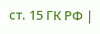ст. 15 ГК РФ |